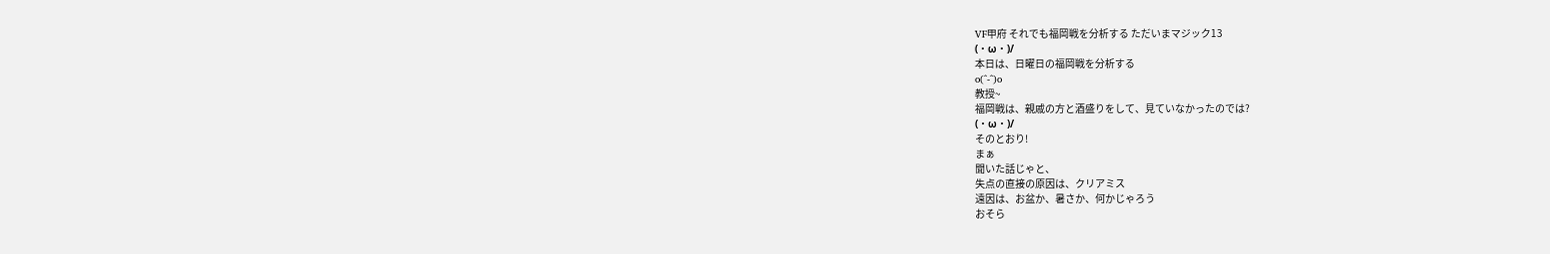VF甲府 それでも福岡戦を分析する ただいまマジック13
(・ω・)/
本日は、日曜日の福岡戦を分析する
o(^-^)o
教授~
福岡戦は、親戚の方と酒盛りをして、見ていなかったのでは?
(・ω・)/
そのとおり!
まぁ
聞いた話じゃと、
失点の直接の原因は、クリアミス
遠因は、お盆か、暑さか、何かじゃろう
おそら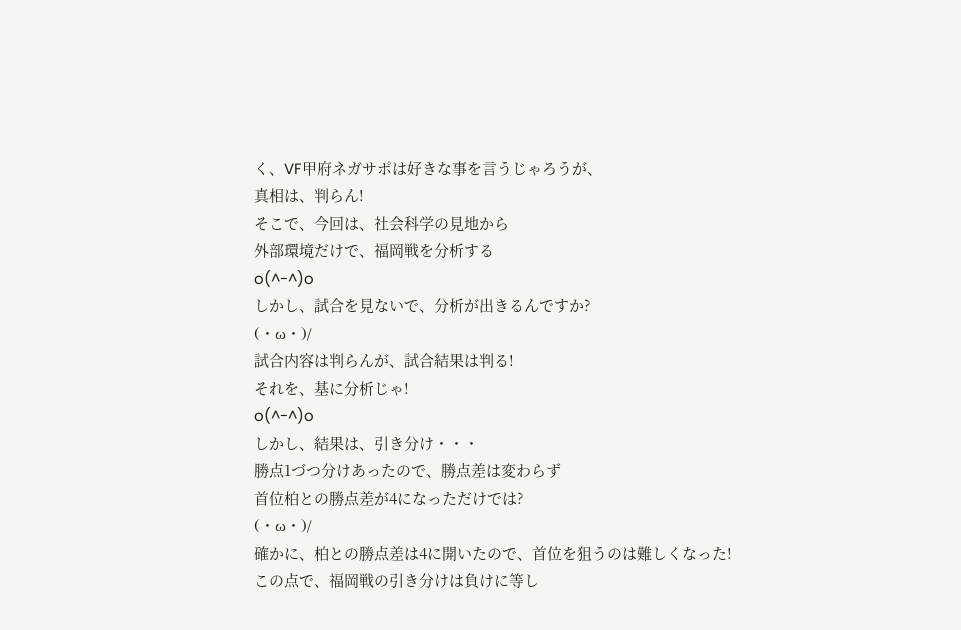く、VF甲府ネガサポは好きな事を言うじゃろうが、
真相は、判らん!
そこで、今回は、社会科学の見地から
外部環境だけで、福岡戦を分析する
o(^-^)o
しかし、試合を見ないで、分析が出きるんですか?
(・ω・)/
試合内容は判らんが、試合結果は判る!
それを、基に分析じゃ!
o(^-^)o
しかし、結果は、引き分け・・・
勝点1づつ分けあったので、勝点差は変わらず
首位柏との勝点差が4になっただけでは?
(・ω・)/
確かに、柏との勝点差は4に開いたので、首位を狙うのは難しくなった!
この点で、福岡戦の引き分けは負けに等し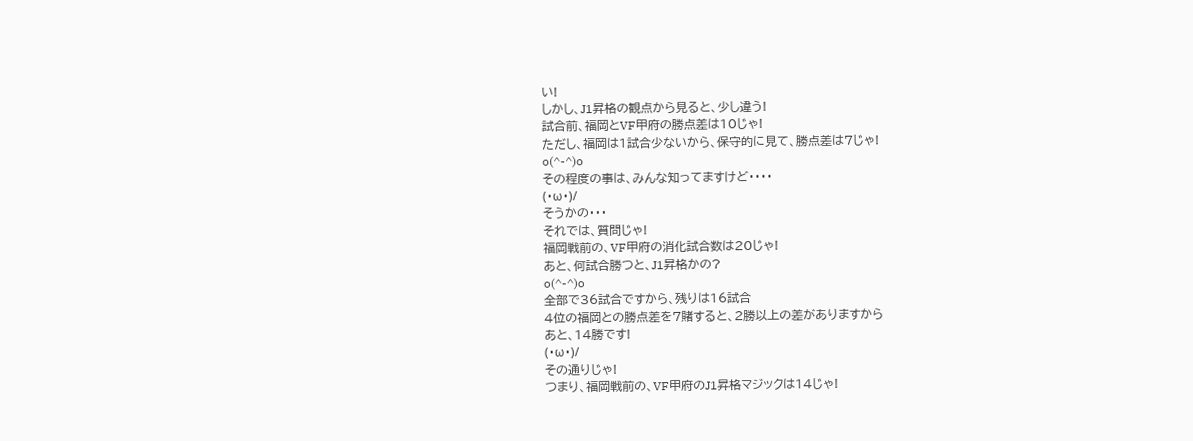い!
しかし、J1昇格の観点から見ると、少し違う!
試合前、福岡とVF甲府の勝点差は10じゃ!
ただし、福岡は1試合少ないから、保守的に見て、勝点差は7じゃ!
o(^-^)o
その程度の事は、みんな知ってますけど・・・・
(・ω・)/
そうかの・・・
それでは、質問じゃ!
福岡戦前の、VF甲府の消化試合数は20じゃ!
あと、何試合勝つと、J1昇格かの?
o(^-^)o
全部で36試合ですから、残りは16試合
4位の福岡との勝点差を7賭すると、2勝以上の差がありますから
あと、14勝です!
(・ω・)/
その通りじゃ!
つまり、福岡戦前の、VF甲府のJ1昇格マジックは14じゃ!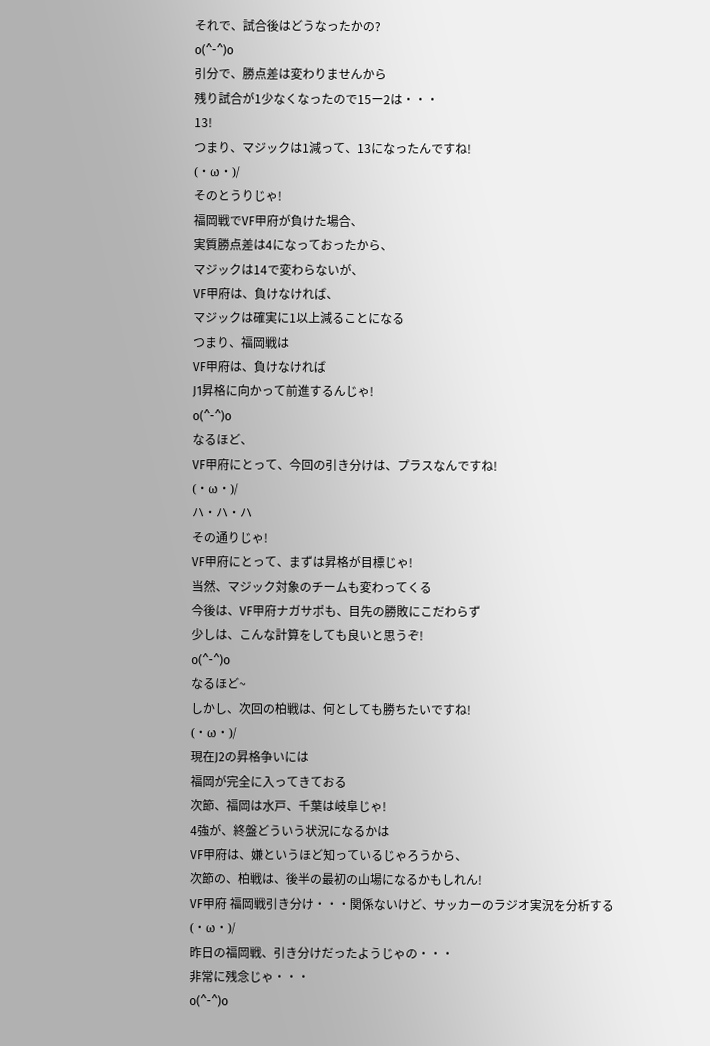それで、試合後はどうなったかの?
o(^-^)o
引分で、勝点差は変わりませんから
残り試合が1少なくなったので15ー2は・・・
13!
つまり、マジックは1減って、13になったんですね!
(・ω・)/
そのとうりじゃ!
福岡戦でVF甲府が負けた場合、
実質勝点差は4になっておったから、
マジックは14で変わらないが、
VF甲府は、負けなければ、
マジックは確実に1以上減ることになる
つまり、福岡戦は
VF甲府は、負けなければ
J1昇格に向かって前進するんじゃ!
o(^-^)o
なるほど、
VF甲府にとって、今回の引き分けは、プラスなんですね!
(・ω・)/
ハ・ハ・ハ
その通りじゃ!
VF甲府にとって、まずは昇格が目標じゃ!
当然、マジック対象のチームも変わってくる
今後は、VF甲府ナガサポも、目先の勝敗にこだわらず
少しは、こんな計算をしても良いと思うぞ!
o(^-^)o
なるほど~
しかし、次回の柏戦は、何としても勝ちたいですね!
(・ω・)/
現在J2の昇格争いには
福岡が完全に入ってきておる
次節、福岡は水戸、千葉は岐阜じゃ!
4強が、終盤どういう状況になるかは
VF甲府は、嫌というほど知っているじゃろうから、
次節の、柏戦は、後半の最初の山場になるかもしれん!
VF甲府 福岡戦引き分け・・・関係ないけど、サッカーのラジオ実況を分析する
(・ω・)/
昨日の福岡戦、引き分けだったようじゃの・・・
非常に残念じゃ・・・
o(^-^)o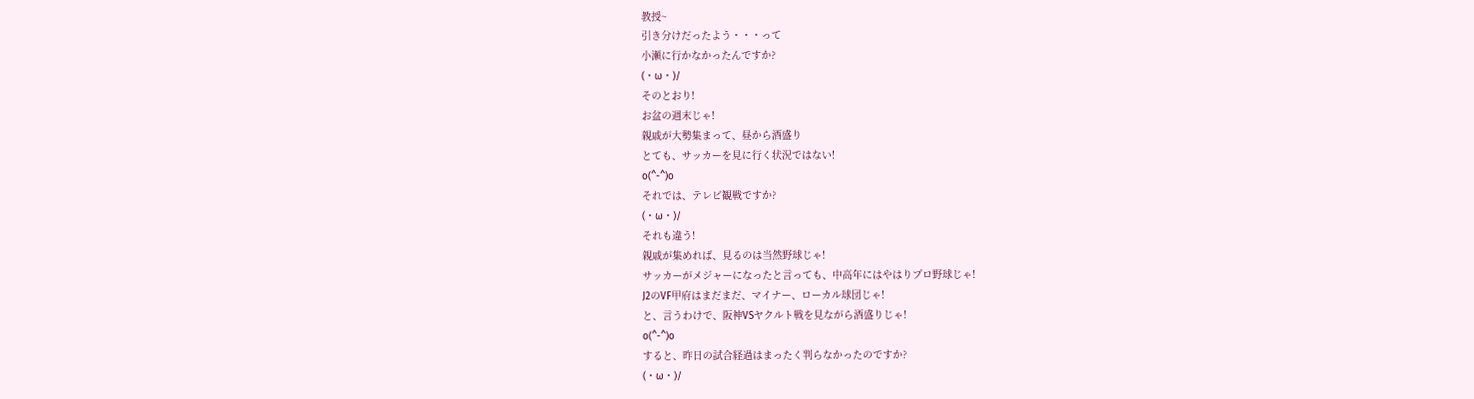教授~
引き分けだったよう・・・って
小瀬に行かなかったんですか?
(・ω・)/
そのとおり!
お盆の週末じゃ!
親戚が大勢集まって、昼から酒盛り
とても、サッカーを見に行く状況ではない!
o(^-^)o
それでは、テレビ観戦ですか?
(・ω・)/
それも違う!
親戚が集めれば、見るのは当然野球じゃ!
サッカーがメジャーになったと言っても、中高年にはやはりプロ野球じゃ!
J2のVF甲府はまだまだ、マイナー、ローカル球団じゃ!
と、言うわけで、阪神VSヤクルト戦を見ながら酒盛りじゃ!
o(^-^)o
すると、昨日の試合経過はまったく判らなかったのですか?
(・ω・)/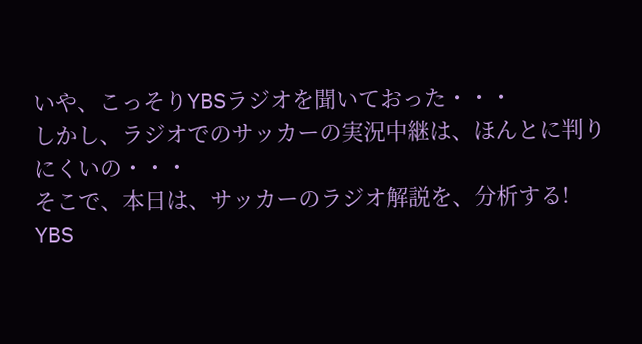いや、こっそりYBSラジオを聞いておった・・・
しかし、ラジオでのサッカーの実況中継は、ほんとに判りにくいの・・・
そこで、本日は、サッカーのラジオ解説を、分析する!
YBS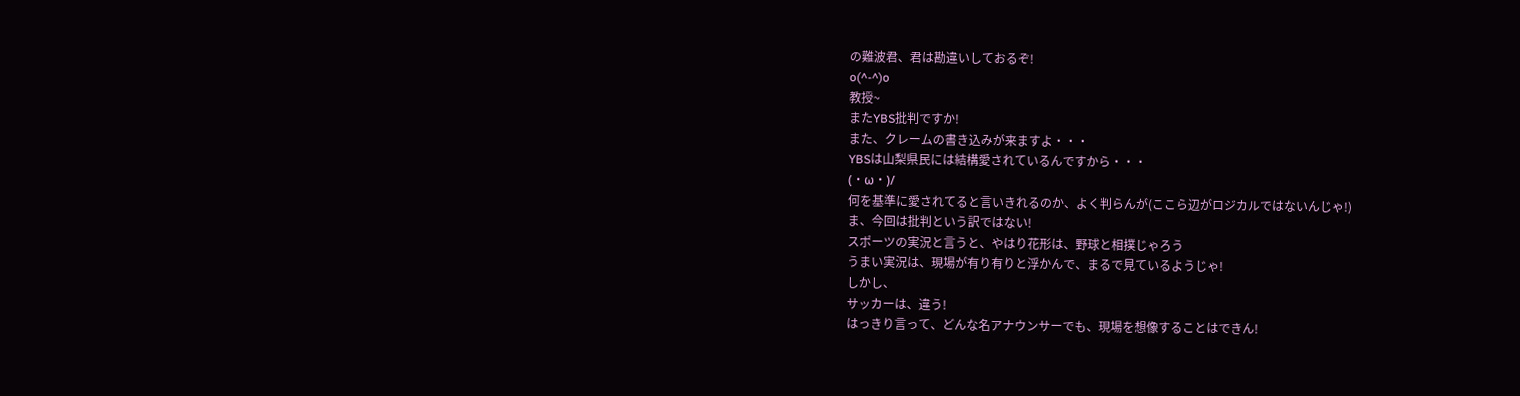の難波君、君は勘違いしておるぞ!
o(^-^)o
教授~
またYBS批判ですか!
また、クレームの書き込みが来ますよ・・・
YBSは山梨県民には結構愛されているんですから・・・
(・ω・)/
何を基準に愛されてると言いきれるのか、よく判らんが(ここら辺がロジカルではないんじゃ!)
ま、今回は批判という訳ではない!
スポーツの実況と言うと、やはり花形は、野球と相撲じゃろう
うまい実況は、現場が有り有りと浮かんで、まるで見ているようじゃ!
しかし、
サッカーは、違う!
はっきり言って、どんな名アナウンサーでも、現場を想像することはできん!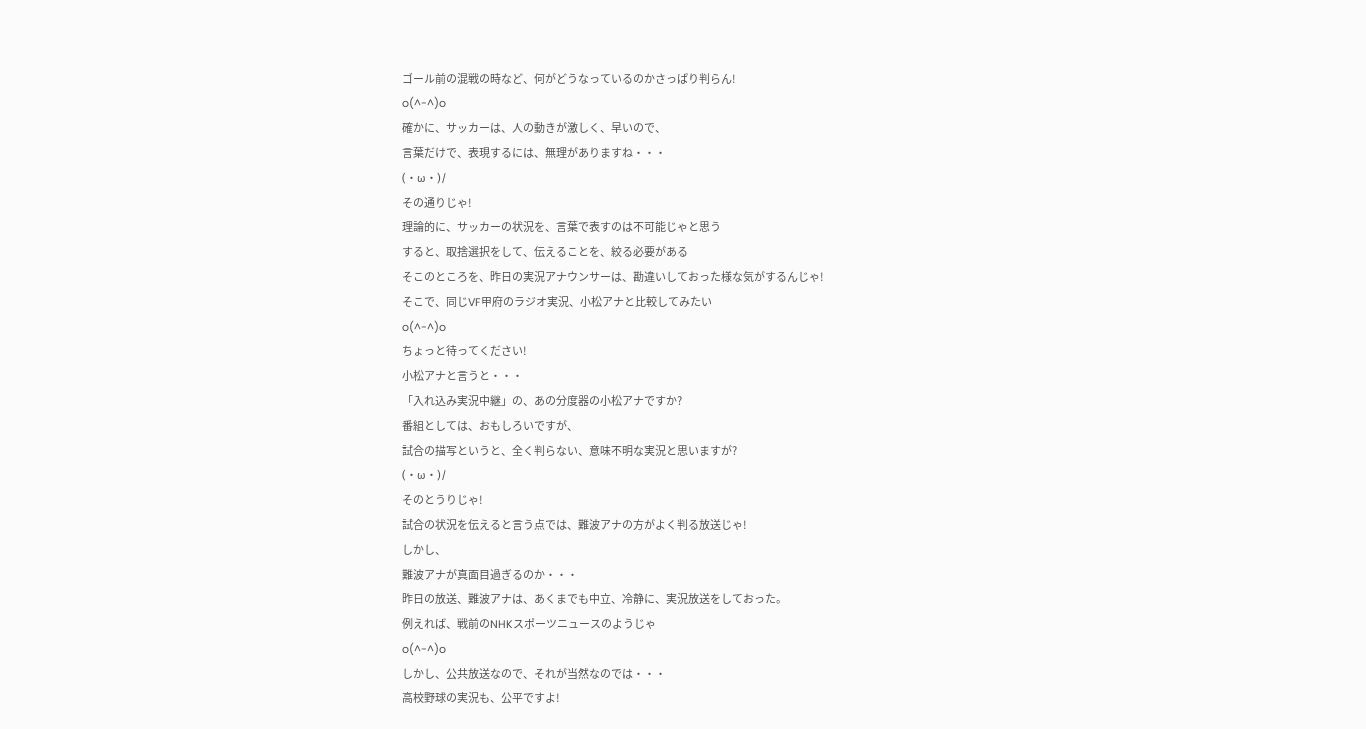ゴール前の混戦の時など、何がどうなっているのかさっぱり判らん!
o(^-^)o
確かに、サッカーは、人の動きが激しく、早いので、
言葉だけで、表現するには、無理がありますね・・・
(・ω・)/
その通りじゃ!
理論的に、サッカーの状況を、言葉で表すのは不可能じゃと思う
すると、取捨選択をして、伝えることを、絞る必要がある
そこのところを、昨日の実況アナウンサーは、勘違いしておった様な気がするんじゃ!
そこで、同じVF甲府のラジオ実況、小松アナと比較してみたい
o(^-^)o
ちょっと待ってください!
小松アナと言うと・・・
「入れ込み実況中継」の、あの分度器の小松アナですか?
番組としては、おもしろいですが、
試合の描写というと、全く判らない、意味不明な実況と思いますが?
(・ω・)/
そのとうりじゃ!
試合の状況を伝えると言う点では、難波アナの方がよく判る放送じゃ!
しかし、
難波アナが真面目過ぎるのか・・・
昨日の放送、難波アナは、あくまでも中立、冷静に、実況放送をしておった。
例えれば、戦前のNHKスポーツニュースのようじゃ
o(^-^)o
しかし、公共放送なので、それが当然なのでは・・・
高校野球の実況も、公平ですよ!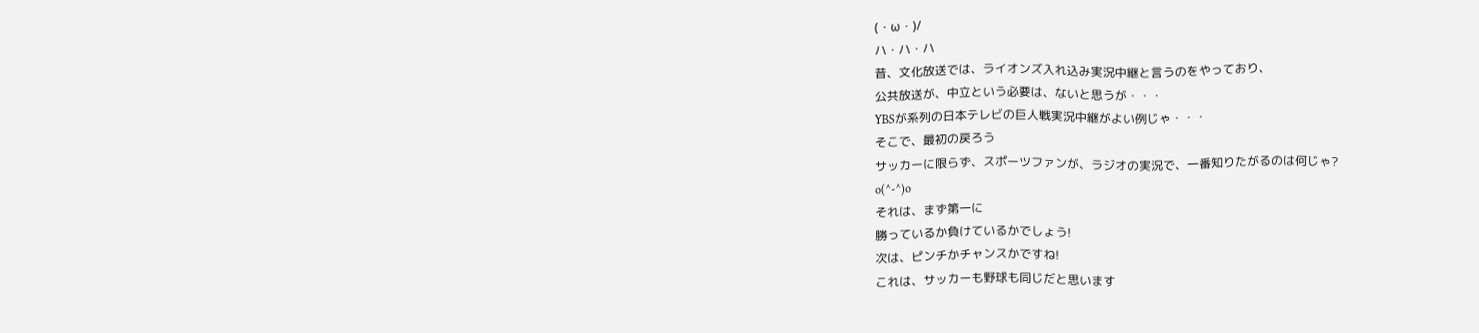(・ω・)/
ハ・ハ・ハ
昔、文化放送では、ライオンズ入れ込み実況中継と言うのをやっており、
公共放送が、中立という必要は、ないと思うが・・・
YBSが系列の日本テレビの巨人戦実況中継がよい例じゃ・・・
そこで、最初の戻ろう
サッカーに限らず、スポーツファンが、ラジオの実況で、一番知りたがるのは何じゃ?
o(^-^)o
それは、まず第一に
勝っているか負けているかでしょう!
次は、ピンチかチャンスかですね!
これは、サッカーも野球も同じだと思います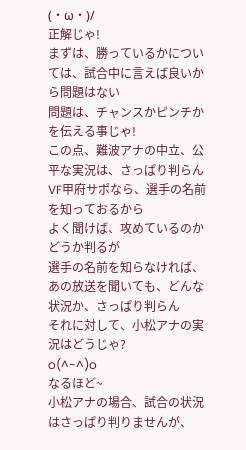(・ω・)/
正解じゃ!
まずは、勝っているかについては、試合中に言えば良いから問題はない
問題は、チャンスかピンチかを伝える事じゃ!
この点、難波アナの中立、公平な実況は、さっぱり判らん
VF甲府サポなら、選手の名前を知っておるから
よく聞けば、攻めているのかどうか判るが
選手の名前を知らなければ、あの放送を聞いても、どんな状況か、さっぱり判らん
それに対して、小松アナの実況はどうじゃ?
o(^-^)o
なるほど~
小松アナの場合、試合の状況はさっぱり判りませんが、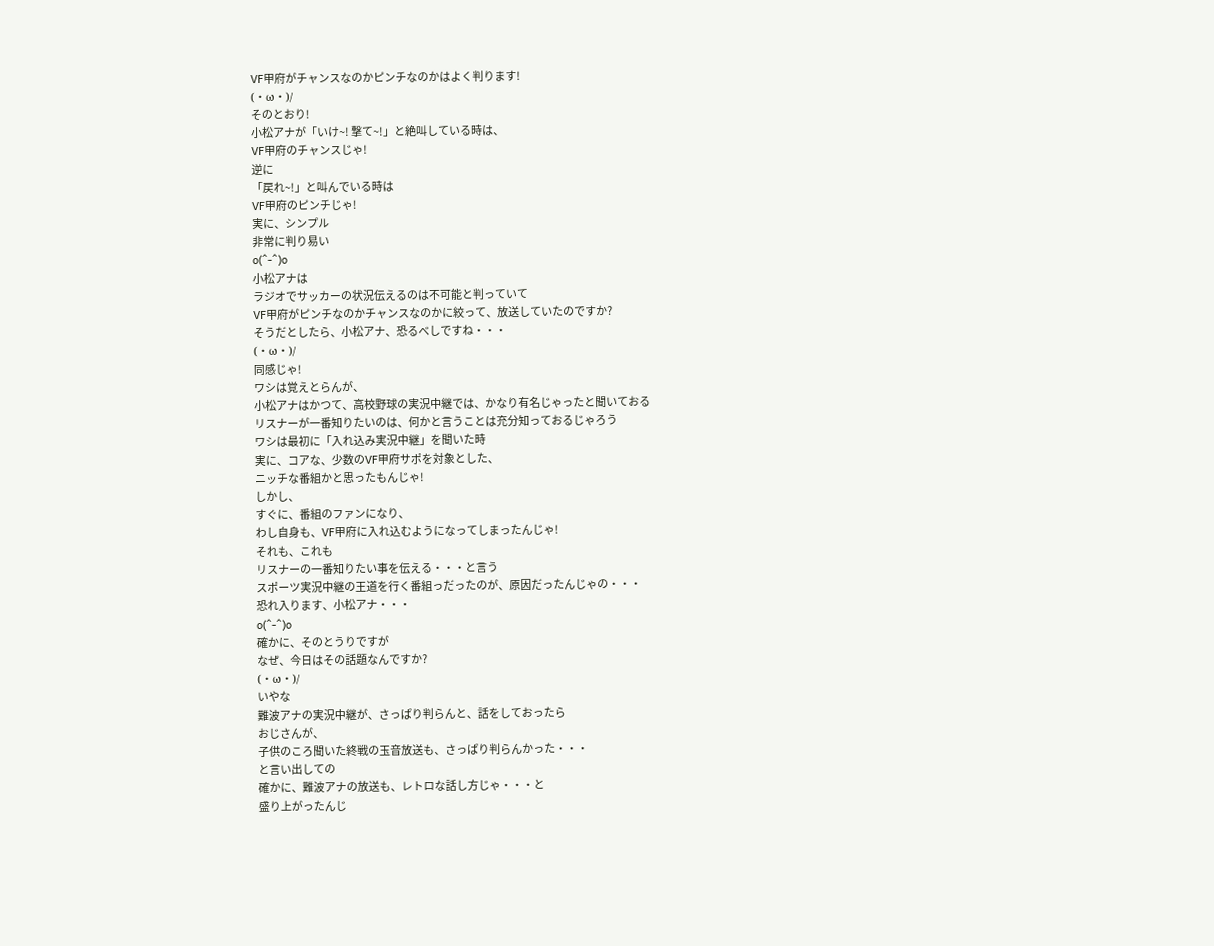VF甲府がチャンスなのかピンチなのかはよく判ります!
(・ω・)/
そのとおり!
小松アナが「いけ~! 撃て~!」と絶叫している時は、
VF甲府のチャンスじゃ!
逆に
「戻れ~!」と叫んでいる時は
VF甲府のピンチじゃ!
実に、シンプル
非常に判り易い
o(^-^)o
小松アナは
ラジオでサッカーの状況伝えるのは不可能と判っていて
VF甲府がピンチなのかチャンスなのかに絞って、放送していたのですか?
そうだとしたら、小松アナ、恐るべしですね・・・
(・ω・)/
同感じゃ!
ワシは覚えとらんが、
小松アナはかつて、高校野球の実況中継では、かなり有名じゃったと聞いておる
リスナーが一番知りたいのは、何かと言うことは充分知っておるじゃろう
ワシは最初に「入れ込み実況中継」を聞いた時
実に、コアな、少数のVF甲府サポを対象とした、
ニッチな番組かと思ったもんじゃ!
しかし、
すぐに、番組のファンになり、
わし自身も、VF甲府に入れ込むようになってしまったんじゃ!
それも、これも
リスナーの一番知りたい事を伝える・・・と言う
スポーツ実況中継の王道を行く番組っだったのが、原因だったんじゃの・・・
恐れ入ります、小松アナ・・・
o(^-^)o
確かに、そのとうりですが
なぜ、今日はその話題なんですか?
(・ω・)/
いやな
難波アナの実況中継が、さっぱり判らんと、話をしておったら
おじさんが、
子供のころ聞いた終戦の玉音放送も、さっぱり判らんかった・・・
と言い出しての
確かに、難波アナの放送も、レトロな話し方じゃ・・・と
盛り上がったんじ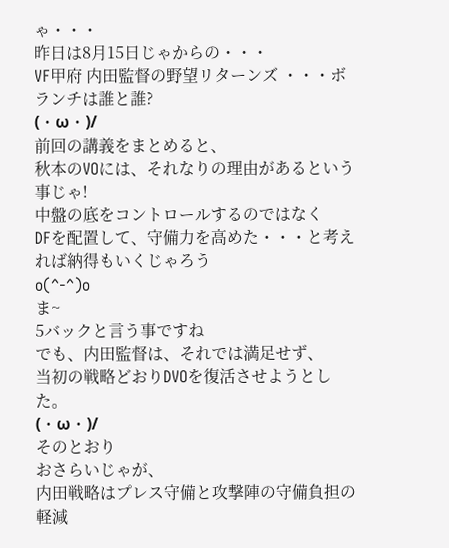ゃ・・・
昨日は8月15日じゃからの・・・
VF甲府 内田監督の野望リターンズ ・・・ボランチは誰と誰?
(・ω・)/
前回の講義をまとめると、
秋本のVOには、それなりの理由があるという事じゃ!
中盤の底をコントロールするのではなく
DFを配置して、守備力を高めた・・・と考えれば納得もいくじゃろう
o(^-^)o
ま~
5バックと言う事ですね
でも、内田監督は、それでは満足せず、
当初の戦略どおりDVOを復活させようとした。
(・ω・)/
そのとおり
おさらいじゃが、
内田戦略はプレス守備と攻撃陣の守備負担の軽減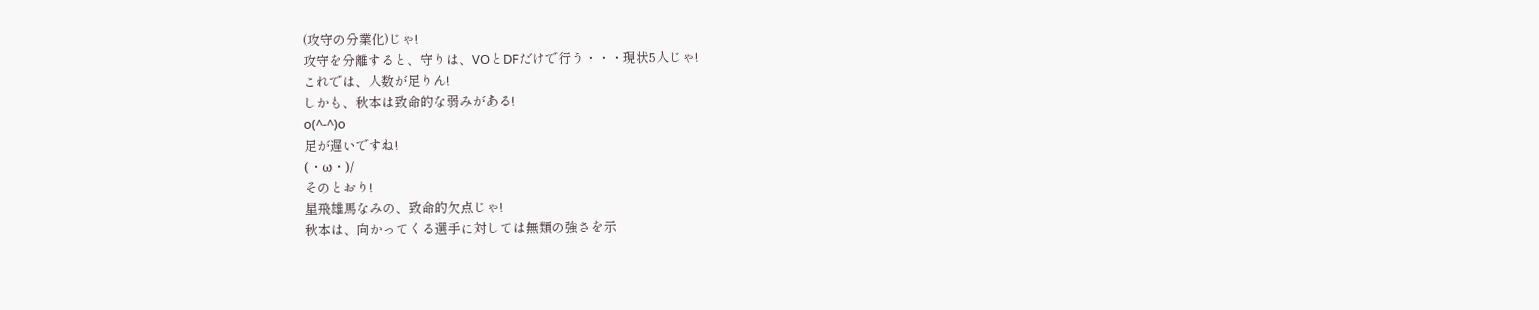(攻守の分業化)じゃ!
攻守を分離すると、守りは、VOとDFだけで行う・・・現状5人じゃ!
これでは、人数が足りん!
しかも、秋本は致命的な弱みがある!
o(^-^)o
足が遅いですね!
(・ω・)/
そのとおり!
星飛雄馬なみの、致命的欠点じゃ!
秋本は、向かってくる選手に対しては無類の強さを示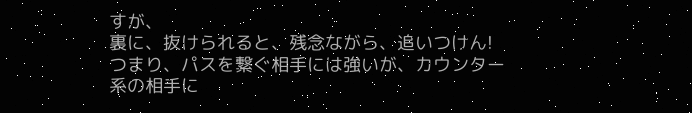すが、
裏に、抜けられると、残念ながら、追いつけん!
つまり、パスを繋ぐ相手には強いが、カウンター系の相手に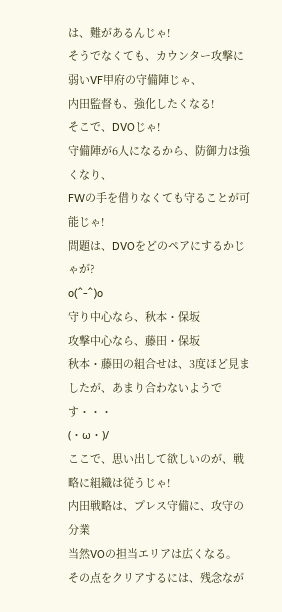は、難があるんじゃ!
そうでなくても、カウンター攻撃に弱いVF甲府の守備陣じゃ、
内田監督も、強化したくなる!
そこで、DVOじゃ!
守備陣が6人になるから、防御力は強くなり、
FWの手を借りなくても守ることが可能じゃ!
問題は、DVOをどのペアにするかじゃが?
o(^-^)o
守り中心なら、秋本・保坂
攻撃中心なら、藤田・保坂
秋本・藤田の組合せは、3度ほど見ましたが、あまり合わないようです・・・
(・ω・)/
ここで、思い出して欲しいのが、戦略に組織は従うじゃ!
内田戦略は、プレス守備に、攻守の分業
当然VOの担当エリアは広くなる。
その点をクリアするには、残念なが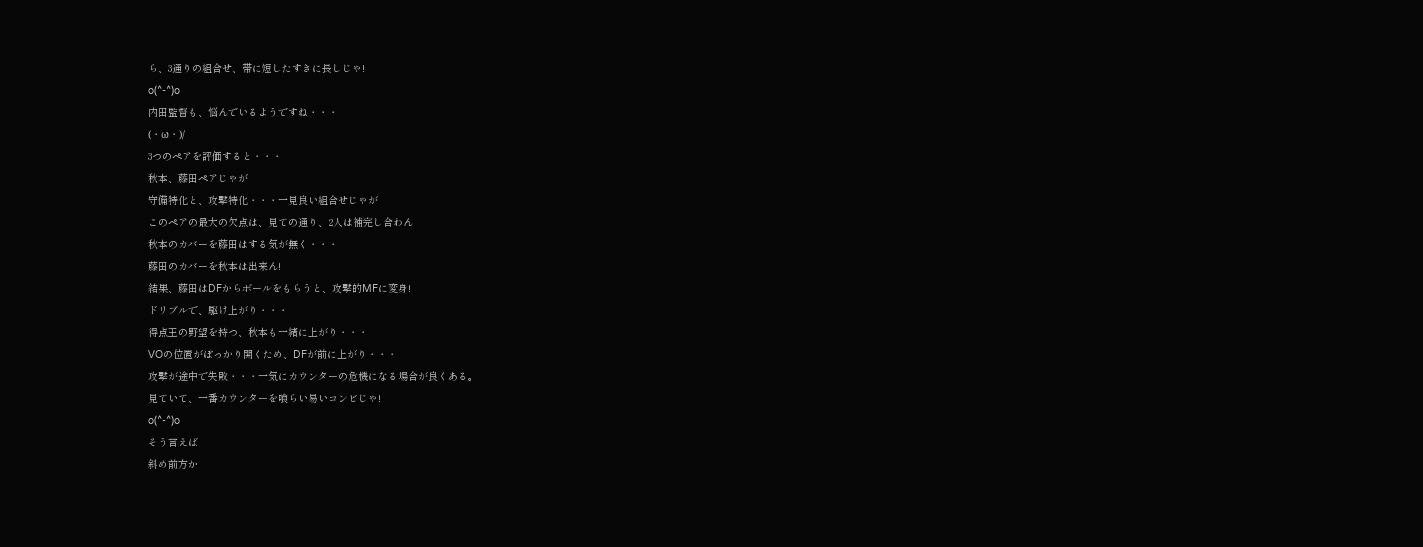ら、3通りの組合せ、帯に短したすきに長しじゃ!
o(^-^)o
内田監督も、悩んでいるようですね・・・
(・ω・)/
3つのペアを評価すると・・・
秋本、藤田ペアじゃが
守備特化と、攻撃特化・・・一見良い組合せじゃが
このペアの最大の欠点は、見ての通り、2人は補完し合わん
秋本のカバーを藤田はする気が無く・・・
藤田のカバーを秋本は出来ん!
結果、藤田はDFからボールをもらうと、攻撃的MFに変身!
ドリブルで、駆け上がり・・・
得点王の野望を持つ、秋本も一緒に上がり・・・
VOの位置がぽっかり開くため、DFが前に上がり・・・
攻撃が途中で失敗・・・一気にカウンターの危機になる場合が良くある。
見ていて、一番カウンターを喰らい易いコンビじゃ!
o(^-^)o
そう言えば
斜め前方か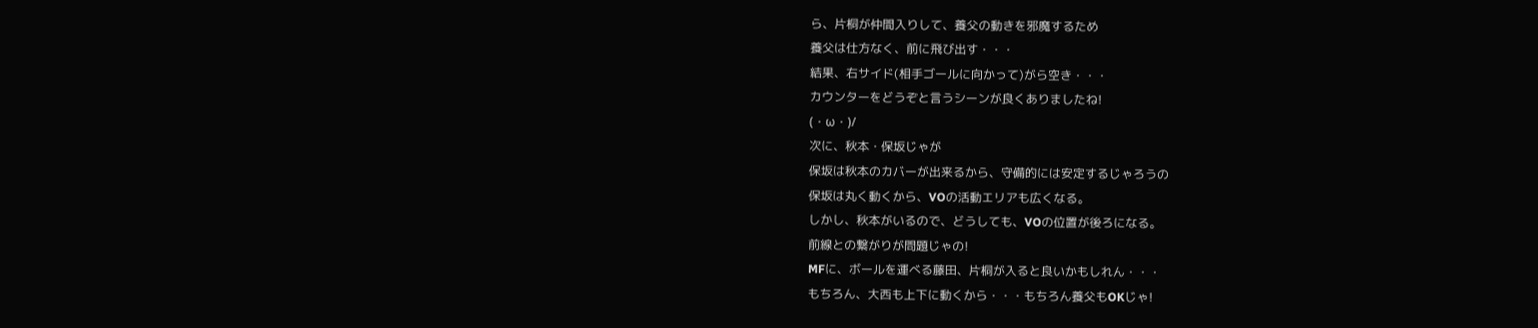ら、片桐が仲間入りして、養父の動きを邪魔するため
養父は仕方なく、前に飛び出す・・・
結果、右サイド(相手ゴールに向かって)がら空き・・・
カウンターをどうぞと言うシーンが良くありましたね!
(・ω・)/
次に、秋本・保坂じゃが
保坂は秋本のカバーが出来るから、守備的には安定するじゃろうの
保坂は丸く動くから、VOの活動エリアも広くなる。
しかし、秋本がいるので、どうしても、VOの位置が後ろになる。
前線との繋がりが問題じゃの!
MFに、ボールを運べる藤田、片桐が入ると良いかもしれん・・・
もちろん、大西も上下に動くから・・・もちろん養父もOKじゃ!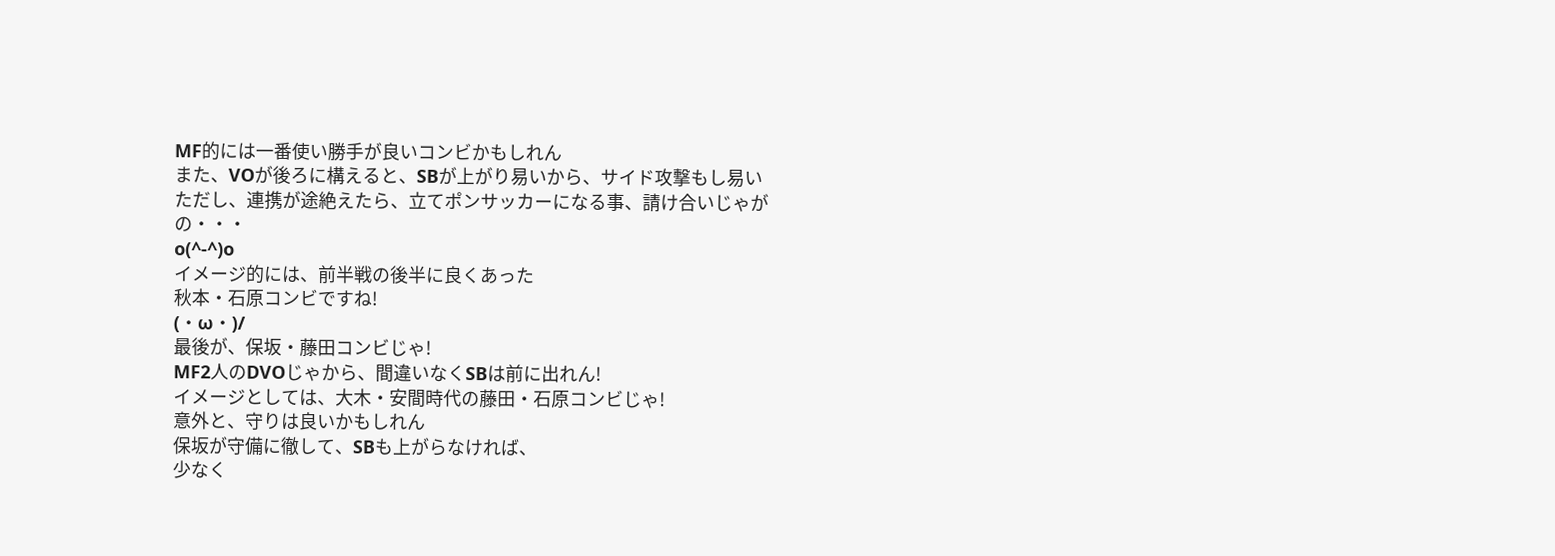MF的には一番使い勝手が良いコンビかもしれん
また、VOが後ろに構えると、SBが上がり易いから、サイド攻撃もし易い
ただし、連携が途絶えたら、立てポンサッカーになる事、請け合いじゃがの・・・
o(^-^)o
イメージ的には、前半戦の後半に良くあった
秋本・石原コンビですね!
(・ω・)/
最後が、保坂・藤田コンビじゃ!
MF2人のDVOじゃから、間違いなくSBは前に出れん!
イメージとしては、大木・安間時代の藤田・石原コンビじゃ!
意外と、守りは良いかもしれん
保坂が守備に徹して、SBも上がらなければ、
少なく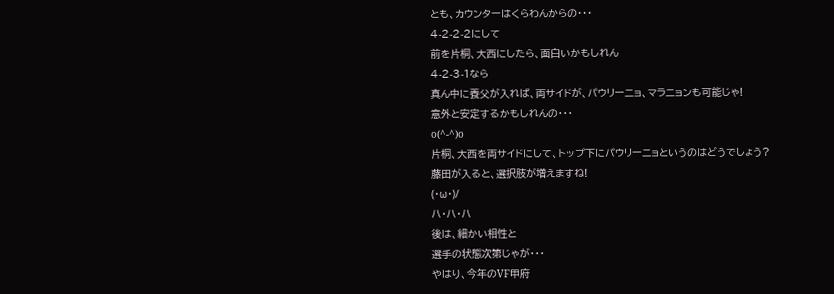とも、カウンターはくらわんからの・・・
4-2-2-2にして
前を片桐、大西にしたら、面白いかもしれん
4-2-3-1なら
真ん中に養父が入れば、両サイドが、パウリーニョ、マラニョンも可能じゃ!
意外と安定するかもしれんの・・・
o(^-^)o
片桐、大西を両サイドにして、トップ下にパウリーニョというのはどうでしょう?
藤田が入ると、選択肢が増えますね!
(・ω・)/
ハ・ハ・ハ
後は、細かい相性と
選手の状態次第じゃが・・・
やはり、今年のVF甲府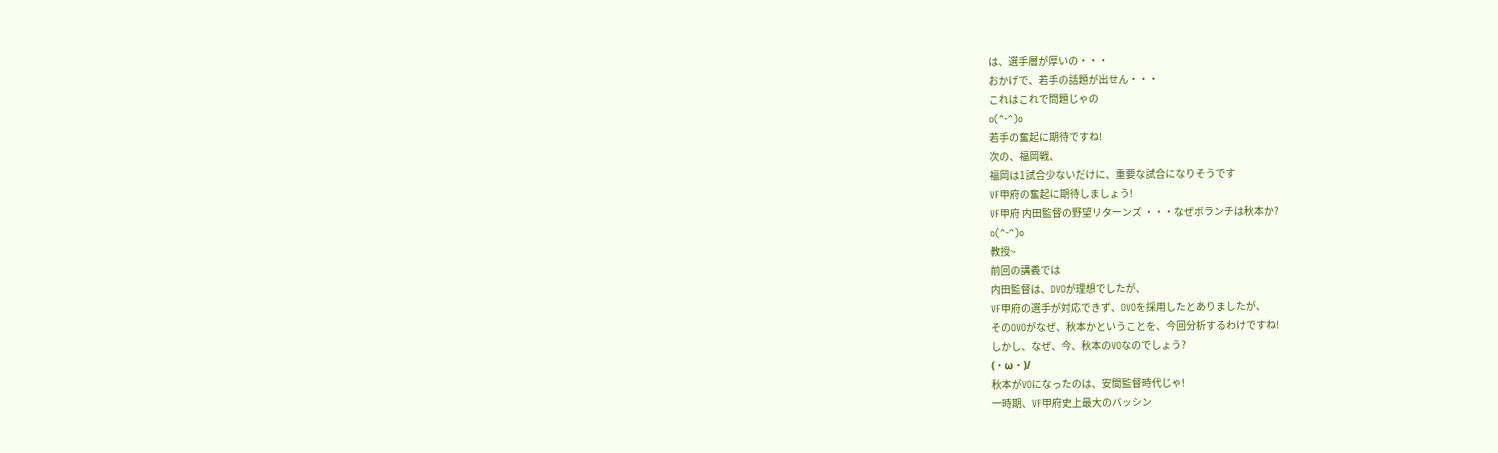は、選手層が厚いの・・・
おかげで、若手の話題が出せん・・・
これはこれで問題じゃの
o(^-^)o
若手の奮起に期待ですね!
次の、福岡戦、
福岡は1試合少ないだけに、重要な試合になりそうです
VF甲府の奮起に期待しましょう!
VF甲府 内田監督の野望リターンズ ・・・なぜボランチは秋本か?
o(^-^)o
教授~
前回の講義では
内田監督は、DVOが理想でしたが、
VF甲府の選手が対応できず、OVOを採用したとありましたが、
そのOVOがなぜ、秋本かということを、今回分析するわけですね!
しかし、なぜ、今、秋本のVOなのでしょう?
(・ω・)/
秋本がVOになったのは、安間監督時代じゃ!
一時期、VF甲府史上最大のバッシン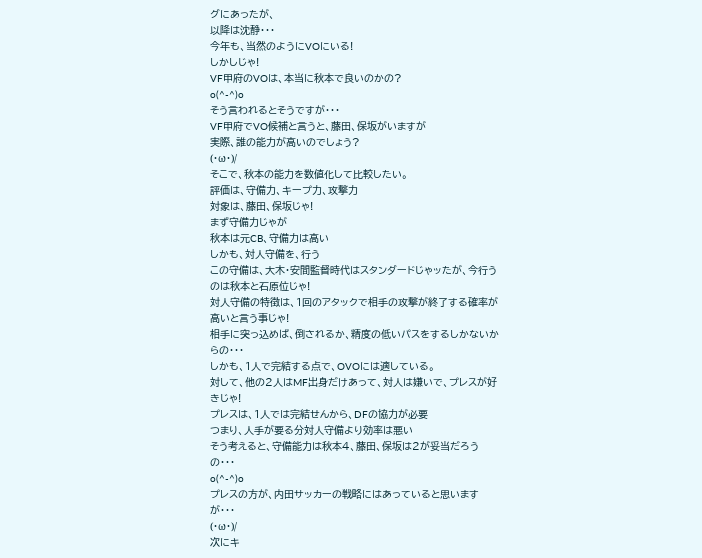グにあったが、
以降は沈静・・・
今年も、当然のようにVOにいる!
しかしじゃ!
VF甲府のVOは、本当に秋本で良いのかの?
o(^-^)o
そう言われるとそうですが・・・
VF甲府でVO候補と言うと、藤田、保坂がいますが
実際、誰の能力が高いのでしょう?
(・ω・)/
そこで、秋本の能力を数値化して比較したい。
評価は、守備力、キープ力、攻撃力
対象は、藤田、保坂じゃ!
まず守備力じゃが
秋本は元CB、守備力は高い
しかも、対人守備を、行う
この守備は、大木・安間監督時代はスタンダードじゃッたが、今行うのは秋本と石原位じゃ!
対人守備の特徴は、1回のアタックで相手の攻撃が終了する確率が高いと言う事じゃ!
相手に突っ込めば、倒されるか、精度の低いパスをするしかないからの・・・
しかも、1人で完結する点で、OVOには適している。
対して、他の2人はMF出身だけあって、対人は嫌いで、プレスが好きじゃ!
プレスは、1人では完結せんから、DFの協力が必要
つまり、人手が要る分対人守備より効率は悪い
そう考えると、守備能力は秋本4、藤田、保坂は2が妥当だろうの・・・
o(^-^)o
プレスの方が、内田サッカーの戦略にはあっていると思いますが・・・
(・ω・)/
次にキ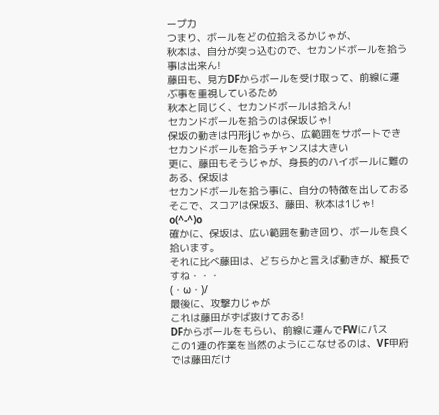ープ力
つまり、ボールをどの位拾えるかじゃが、
秋本は、自分が突っ込むので、セカンドボールを拾う事は出来ん!
藤田も、見方DFからボールを受け取って、前線に運ぶ事を重視しているため
秋本と同じく、セカンドボールは拾えん!
セカンドボールを拾うのは保坂じゃ!
保坂の動きは円形jじゃから、広範囲をサポートでき
セカンドボールを拾うチャンスは大きい
更に、藤田もそうじゃが、身長的のハイボールに難のある、保坂は
セカンドボールを拾う事に、自分の特徴を出しておる
そこで、スコアは保坂3、藤田、秋本は1じゃ!
o(^-^)o
確かに、保坂は、広い範囲を動き回り、ボールを良く拾います。
それに比べ藤田は、どちらかと言えば動きが、縦長ですね・・・
(・ω・)/
最後に、攻撃力じゃが
これは藤田がずば抜けておる!
DFからボールをもらい、前線に運んでFWにパス
この1連の作業を当然のようにこなせるのは、VF甲府では藤田だけ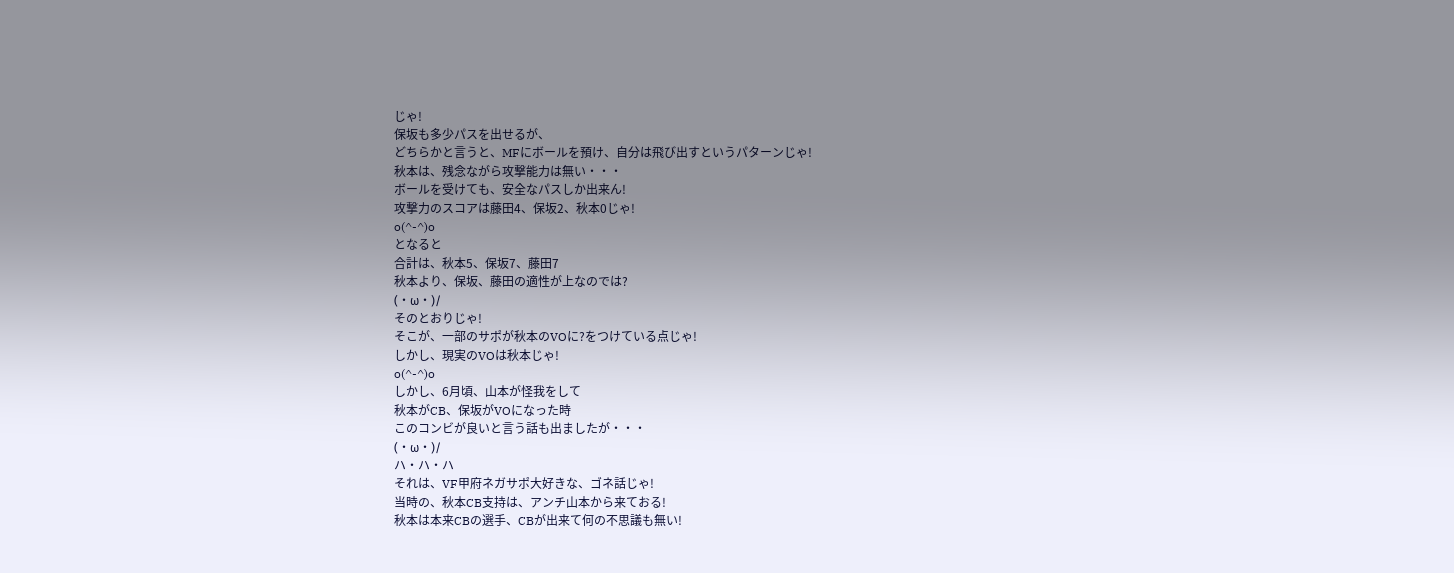じゃ!
保坂も多少パスを出せるが、
どちらかと言うと、MFにボールを預け、自分は飛び出すというパターンじゃ!
秋本は、残念ながら攻撃能力は無い・・・
ボールを受けても、安全なパスしか出来ん!
攻撃力のスコアは藤田4、保坂2、秋本0じゃ!
o(^-^)o
となると
合計は、秋本5、保坂7、藤田7
秋本より、保坂、藤田の適性が上なのでは?
(・ω・)/
そのとおりじゃ!
そこが、一部のサポが秋本のVOに?をつけている点じゃ!
しかし、現実のVOは秋本じゃ!
o(^-^)o
しかし、6月頃、山本が怪我をして
秋本がCB、保坂がVOになった時
このコンビが良いと言う話も出ましたが・・・
(・ω・)/
ハ・ハ・ハ
それは、VF甲府ネガサポ大好きな、ゴネ話じゃ!
当時の、秋本CB支持は、アンチ山本から来ておる!
秋本は本来CBの選手、CBが出来て何の不思議も無い!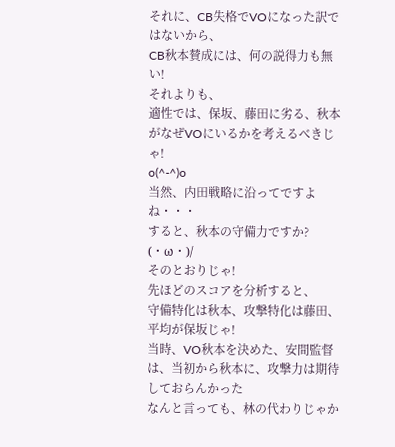それに、CB失格でVOになった訳ではないから、
CB秋本賛成には、何の説得力も無い!
それよりも、
適性では、保坂、藤田に劣る、秋本がなぜVOにいるかを考えるべきじゃ!
o(^-^)o
当然、内田戦略に沿ってですよね・・・
すると、秋本の守備力ですか?
(・ω・)/
そのとおりじゃ!
先ほどのスコアを分析すると、
守備特化は秋本、攻撃特化は藤田、平均が保坂じゃ!
当時、VO秋本を決めた、安間監督は、当初から秋本に、攻撃力は期待しておらんかった
なんと言っても、林の代わりじゃか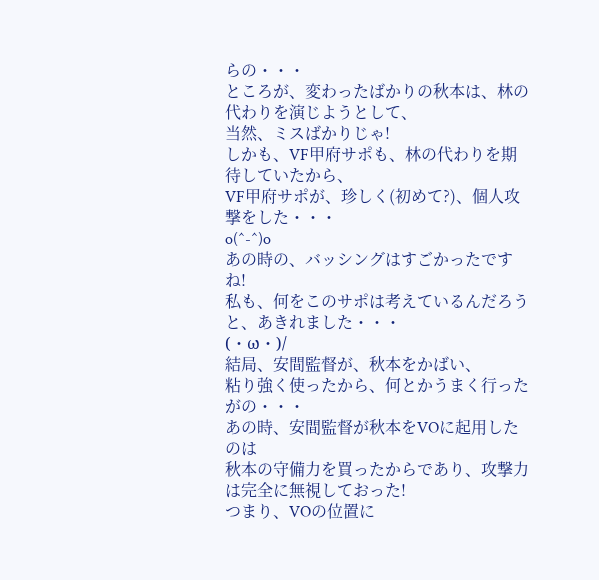らの・・・
ところが、変わったばかりの秋本は、林の代わりを演じようとして、
当然、ミスばかりじゃ!
しかも、VF甲府サポも、林の代わりを期待していたから、
VF甲府サポが、珍しく(初めて?)、個人攻撃をした・・・
o(^-^)o
あの時の、バッシングはすごかったですね!
私も、何をこのサポは考えているんだろうと、あきれました・・・
(・ω・)/
結局、安間監督が、秋本をかばい、
粘り強く使ったから、何とかうまく行ったがの・・・
あの時、安間監督が秋本をVOに起用したのは
秋本の守備力を買ったからであり、攻撃力は完全に無視しておった!
つまり、VOの位置に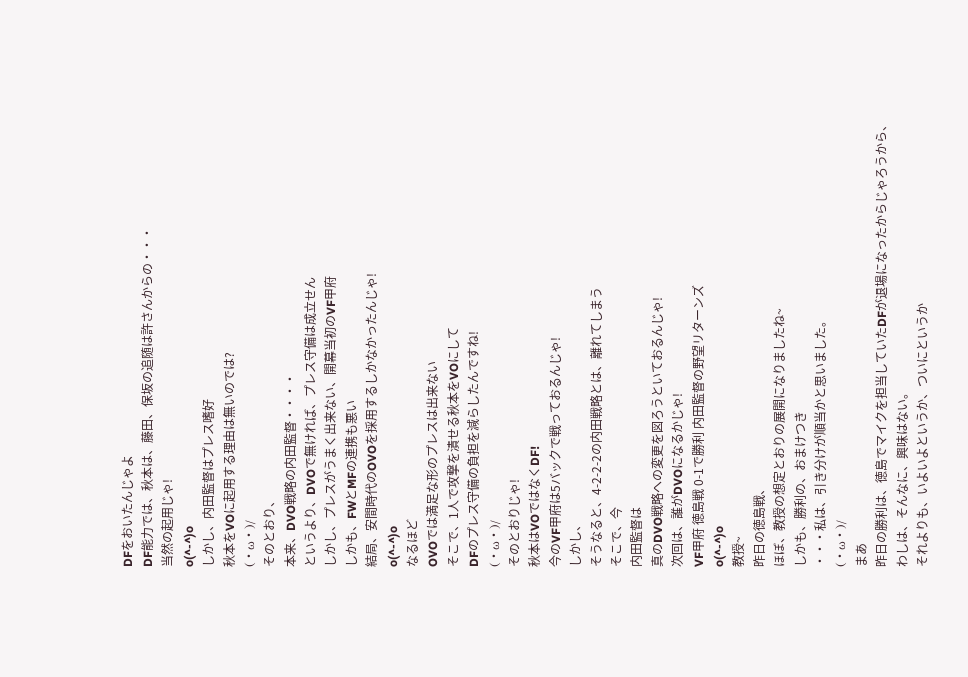DFをおいたんじゃよ
DF能力では、秋本は、藤田、保坂の追随は許さんからの・・・
当然の起用じゃ!
o(^-^)o
しかし、内田監督はプレス嗜好
秋本をVOに起用する理由は無いのでは?
(・ω・)/
そのとおり、
本来、DVO戦略の内田監督・・・・
というより、DVOで無ければ、プレス守備は成立せん
しかし、プレスがうまく出来ない、開幕当初のVF甲府
しかも、FWとMFの連携も悪い
結局、安間時代のOVOを採用するしかなかったんじゃ!
o(^-^)o
なるほど
OVOでは満足な形のプレスは出来ない
そこで、1人で攻撃を潰せる秋本をVOにして
DFのプレス守備の負担を減らしたんですね!
(・ω・)/
そのとおりじゃ!
秋本はVOではなくDF!
今のVF甲府は5バックで戦っておるんじゃ!
しかし、
そうなると、4-2-2-2の内田戦略とは、離れてしまう
そこで、今
内田監督は
真のDVO戦略への変更を図ろうといておるんじゃ!
次回は、誰がDVOになるかじゃ!
VF甲府 徳島戦 0-1で勝利 内田監督の野望リターンズ
o(^-^)o
教授~
昨日の徳島戦、
ほぼ、教授の想定とおりの展開になりましたね~
しかも、勝利の、おまけつき
・・・私は、引き分けが順当かと思いました。
(・ω・)/
まあ
昨日の勝利は、徳島でマイクを担当していたDFが退場になったからじゃろうから、
わしは、そんなに、興味はない。
それよりも、いよいよというか、ついにというか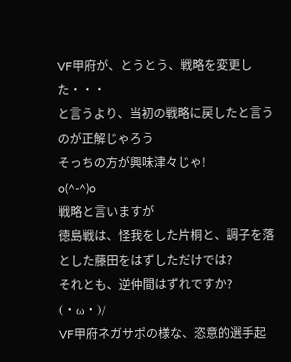VF甲府が、とうとう、戦略を変更した・・・
と言うより、当初の戦略に戻したと言うのが正解じゃろう
そっちの方が興味津々じゃ!
o(^-^)o
戦略と言いますが
徳島戦は、怪我をした片桐と、調子を落とした藤田をはずしただけでは?
それとも、逆仲間はずれですか?
(・ω・)/
VF甲府ネガサポの様な、恣意的選手起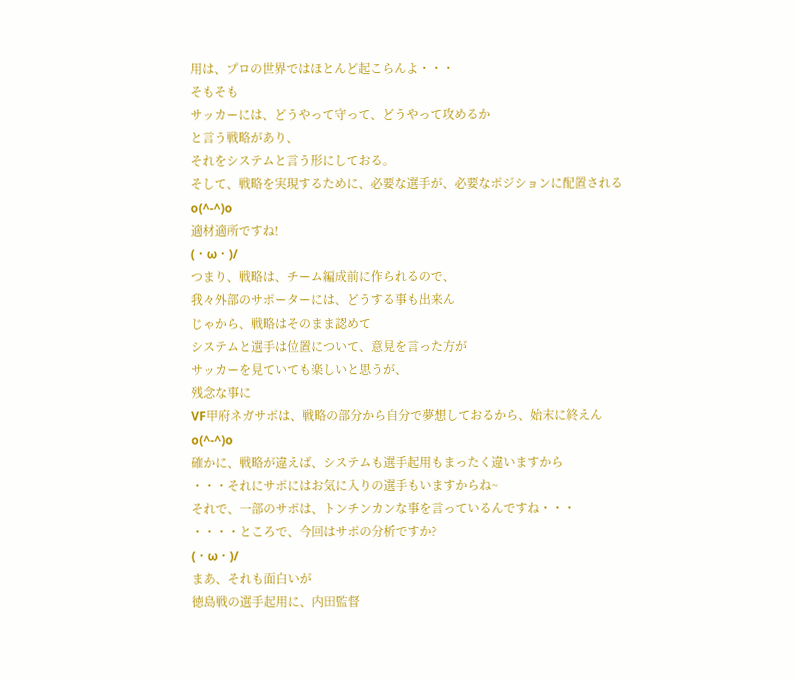用は、プロの世界ではほとんど起こらんよ・・・
そもそも
サッカーには、どうやって守って、どうやって攻めるか
と言う戦略があり、
それをシステムと言う形にしておる。
そして、戦略を実現するために、必要な選手が、必要なポジションに配置される
o(^-^)o
適材適所ですね!
(・ω・)/
つまり、戦略は、チーム編成前に作られるので、
我々外部のサポーターには、どうする事も出来ん
じゃから、戦略はそのまま認めて
システムと選手は位置について、意見を言った方が
サッカーを見ていても楽しいと思うが、
残念な事に
VF甲府ネガサポは、戦略の部分から自分で夢想しておるから、始末に終えん
o(^-^)o
確かに、戦略が違えば、システムも選手起用もまったく違いますから
・・・それにサポにはお気に入りの選手もいますからね~
それで、一部のサポは、トンチンカンな事を言っているんですね・・・
・・・・ところで、今回はサポの分析ですか?
(・ω・)/
まあ、それも面白いが
徳島戦の選手起用に、内田監督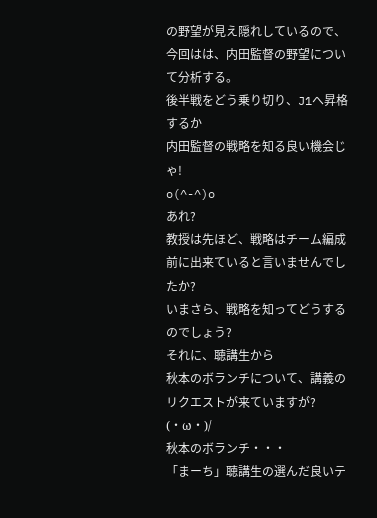の野望が見え隠れしているので、
今回はは、内田監督の野望について分析する。
後半戦をどう乗り切り、J1へ昇格するか
内田監督の戦略を知る良い機会じゃ!
o(^-^)o
あれ?
教授は先ほど、戦略はチーム編成前に出来ていると言いませんでしたか?
いまさら、戦略を知ってどうするのでしょう?
それに、聴講生から
秋本のボランチについて、講義のリクエストが来ていますが?
(・ω・)/
秋本のボランチ・・・
「まーち」聴講生の選んだ良いテ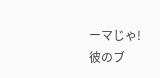ーマじゃ!
彼のブ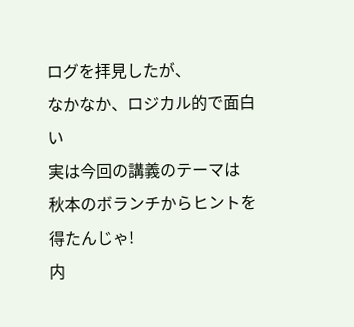ログを拝見したが、
なかなか、ロジカル的で面白い
実は今回の講義のテーマは
秋本のボランチからヒントを得たんじゃ!
内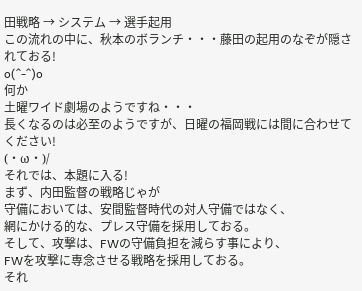田戦略 → システム → 選手起用
この流れの中に、秋本のボランチ・・・藤田の起用のなぞが隠されておる!
o(^-^)o
何か
土曜ワイド劇場のようですね・・・
長くなるのは必至のようですが、日曜の福岡戦には間に合わせてください!
(・ω・)/
それでは、本題に入る!
まず、内田監督の戦略じゃが
守備においては、安間監督時代の対人守備ではなく、
網にかける的な、プレス守備を採用しておる。
そして、攻撃は、FWの守備負担を減らす事により、
FWを攻撃に専念させる戦略を採用しておる。
それ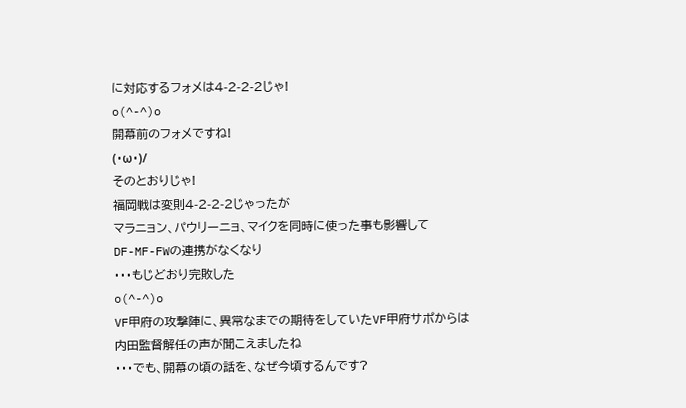に対応するフォメは4-2-2-2じゃ!
o(^-^)o
開幕前のフォメですね!
(・ω・)/
そのとおりじゃ!
福岡戦は変則4-2-2-2じゃったが
マラニョン、パウリーニョ、マイクを同時に使った事も影響して
DF-MF-FWの連携がなくなり
・・・もじどおり完敗した
o(^-^)o
VF甲府の攻撃陣に、異常なまでの期待をしていたVF甲府サポからは
内田監督解任の声が聞こえましたね
・・・でも、開幕の頃の話を、なぜ今頃するんです?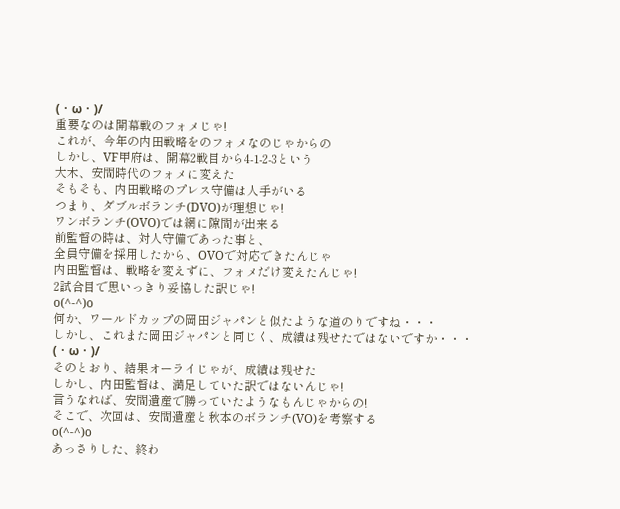(・ω・)/
重要なのは開幕戦のフォメじゃ!
これが、今年の内田戦略をのフォメなのじゃからの
しかし、VF甲府は、開幕2戦目から4-1-2-3という
大木、安間時代のフォメに変えた
そもそも、内田戦略のプレス守備は人手がいる
つまり、ダブルボランチ(DVO)が理想じゃ!
ワンボランチ(OVO)では網に隙間が出来る
前監督の時は、対人守備であった事と、
全員守備を採用したから、OVOで対応できたんじゃ
内田監督は、戦略を変えずに、フォメだけ変えたんじゃ!
2試合目で思いっきり妥協した訳じゃ!
o(^-^)o
何か、ワールドカップの岡田ジャパンと似たような道のりですね・・・
しかし、これまた岡田ジャパンと同じく、成績は残せたではないですか・・・
(・ω・)/
そのとおり、結果オーライじゃが、成績は残せた
しかし、内田監督は、満足していた訳ではないんじゃ!
言うなれば、安間遺産で勝っていたようなもんじゃからの!
そこで、次回は、安間遺産と秋本のボランチ(VO)を考察する
o(^-^)o
あっさりした、終わ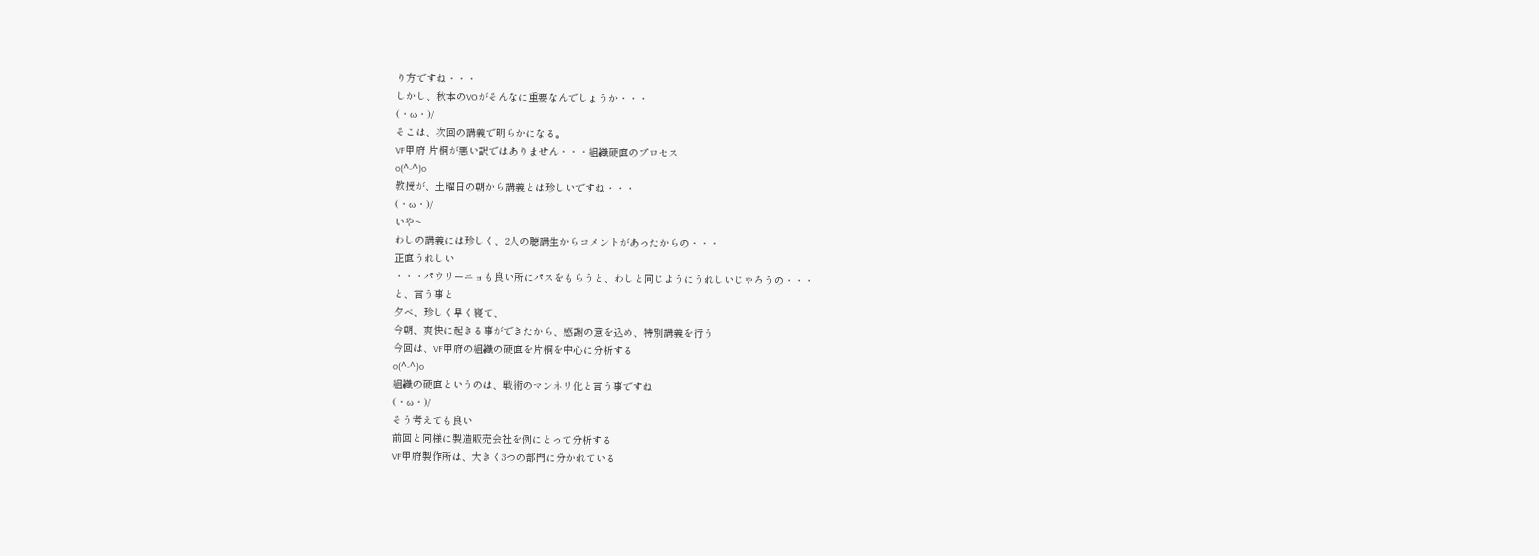り方ですね・・・
しかし、秋本のVOがそんなに重要なんでしょうか・・・
(・ω・)/
そこは、次回の講義で明らかになる。
VF甲府 片桐が悪い訳ではありません・・・組織硬直のプロセス
o(^-^)o
教授が、土曜日の朝から講義とは珍しいですね・・・
(・ω・)/
いや~
わしの講義には珍しく、2人の聴講生からコメントがあったからの・・・
正直うれしい
・・・パウリーニョも良い所にパスをもらうと、わしと同じようにうれしいじゃろうの・・・
と、言う事と
夕べ、珍しく早く寝て、
今朝、爽快に起きる事ができたから、感謝の意を込め、特別講義を行う
今回は、VF甲府の組織の硬直を片桐を中心に分析する
o(^-^)o
組織の硬直というのは、戦術のマンネリ化と言う事ですね
(・ω・)/
そう考えても良い
前回と同様に製造販売会社を例にとって分析する
VF甲府製作所は、大きく3つの部門に分かれている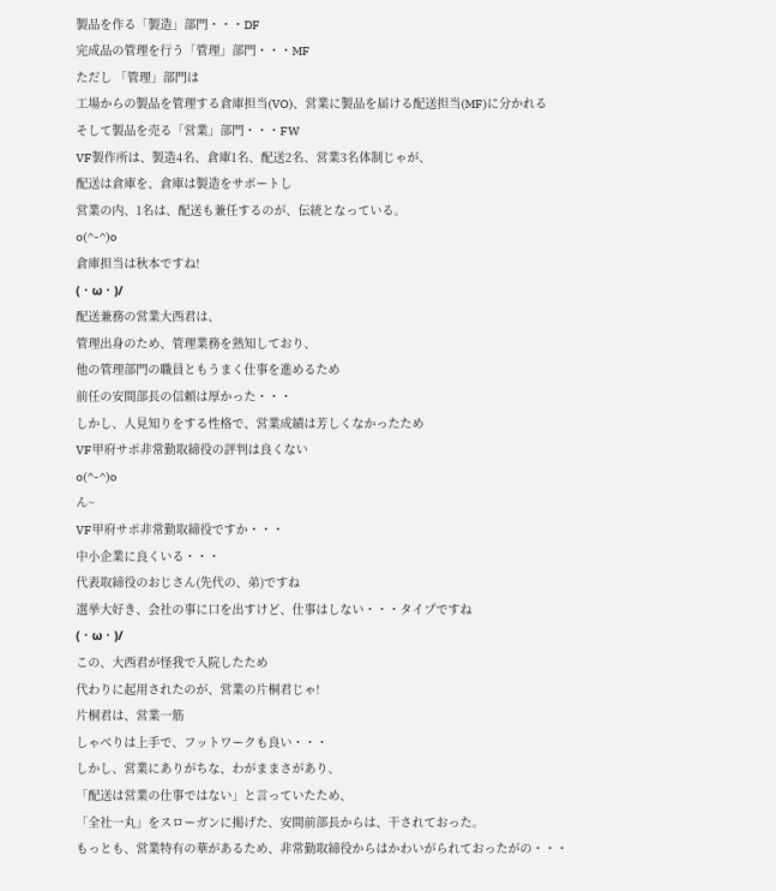製品を作る「製造」部門・・・DF
完成品の管理を行う「管理」部門・・・MF
ただし 「管理」部門は
工場からの製品を管理する倉庫担当(VO)、営業に製品を届ける配送担当(MF)に分かれる
そして製品を売る「営業」部門・・・FW
VF製作所は、製造4名、倉庫1名、配送2名、営業3名体制じゃが、
配送は倉庫を、倉庫は製造をサポートし
営業の内、1名は、配送も兼任するのが、伝統となっている。
o(^-^)o
倉庫担当は秋本ですね!
(・ω・)/
配送兼務の営業大西君は、
管理出身のため、管理業務を熟知しており、
他の管理部門の職員ともうまく仕事を進めるため
前任の安間部長の信頼は厚かった・・・
しかし、人見知りをする性格で、営業成績は芳しくなかったため
VF甲府サポ非常勤取締役の評判は良くない
o(^-^)o
ん~
VF甲府サポ非常勤取締役ですか・・・
中小企業に良くいる・・・
代表取締役のおじさん(先代の、弟)ですね
選挙大好き、会社の事に口を出すけど、仕事はしない・・・タイプですね
(・ω・)/
この、大西君が怪我で入院したため
代わりに起用されたのが、営業の片桐君じゃ!
片桐君は、営業一筋
しゃべりは上手で、フットワークも良い・・・
しかし、営業にありがちな、わがままさがあり、
「配送は営業の仕事ではない」と言っていたため、
「全社一丸」をスローガンに掲げた、安間前部長からは、干されておった。
もっとも、営業特有の華があるため、非常勤取締役からはかわいがられておったがの・・・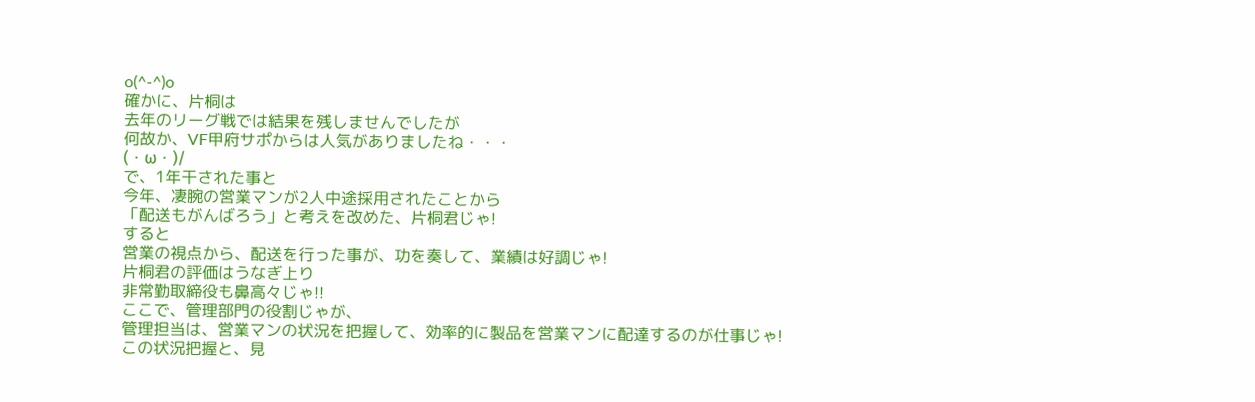o(^-^)o
確かに、片桐は
去年のリーグ戦では結果を残しませんでしたが
何故か、VF甲府サポからは人気がありましたね・・・
(・ω・)/
で、1年干された事と
今年、凄腕の営業マンが2人中途採用されたことから
「配送もがんばろう」と考えを改めた、片桐君じゃ!
すると
営業の視点から、配送を行った事が、功を奏して、業績は好調じゃ!
片桐君の評価はうなぎ上り
非常勤取締役も鼻高々じゃ!!
ここで、管理部門の役割じゃが、
管理担当は、営業マンの状況を把握して、効率的に製品を営業マンに配達するのが仕事じゃ!
この状況把握と、見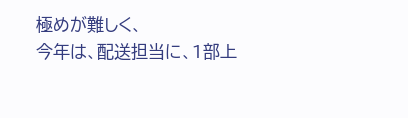極めが難しく、
今年は、配送担当に、1部上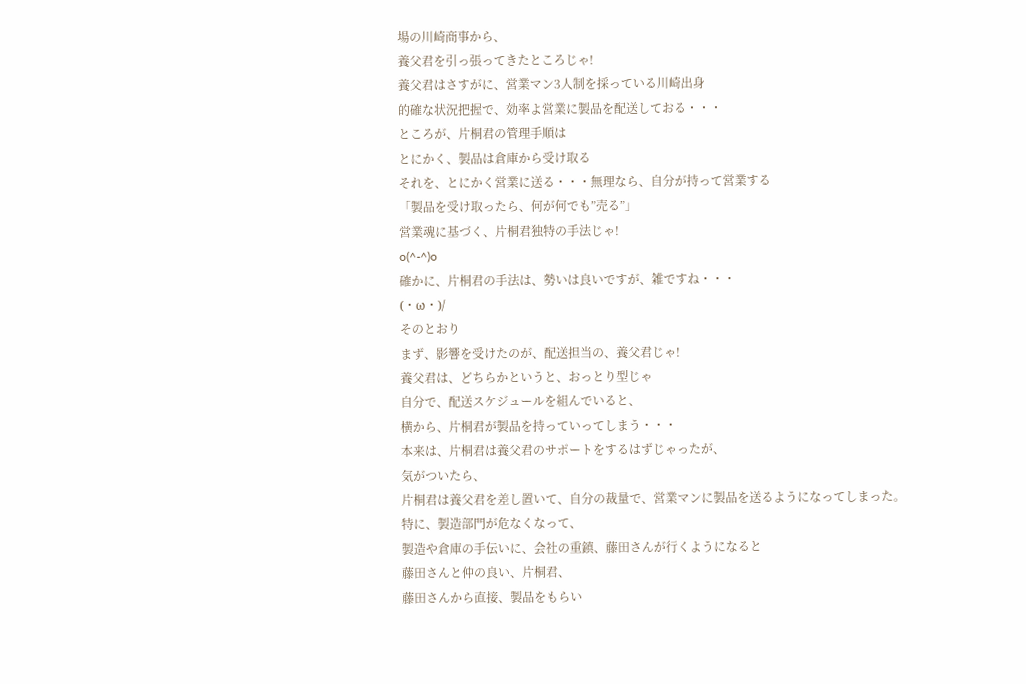場の川崎商事から、
養父君を引っ張ってきたところじゃ!
養父君はさすがに、営業マン3人制を採っている川崎出身
的確な状況把握で、効率よ営業に製品を配送しておる・・・
ところが、片桐君の管理手順は
とにかく、製品は倉庫から受け取る
それを、とにかく営業に送る・・・無理なら、自分が持って営業する
「製品を受け取ったら、何が何でも”売る”」
営業魂に基づく、片桐君独特の手法じゃ!
o(^-^)o
確かに、片桐君の手法は、勢いは良いですが、雑ですね・・・
(・ω・)/
そのとおり
まず、影響を受けたのが、配送担当の、養父君じゃ!
養父君は、どちらかというと、おっとり型じゃ
自分で、配送スケジュールを組んでいると、
横から、片桐君が製品を持っていってしまう・・・
本来は、片桐君は養父君のサポートをするはずじゃったが、
気がついたら、
片桐君は養父君を差し置いて、自分の裁量で、営業マンに製品を送るようになってしまった。
特に、製造部門が危なくなって、
製造や倉庫の手伝いに、会社の重鎮、藤田さんが行くようになると
藤田さんと仲の良い、片桐君、
藤田さんから直接、製品をもらい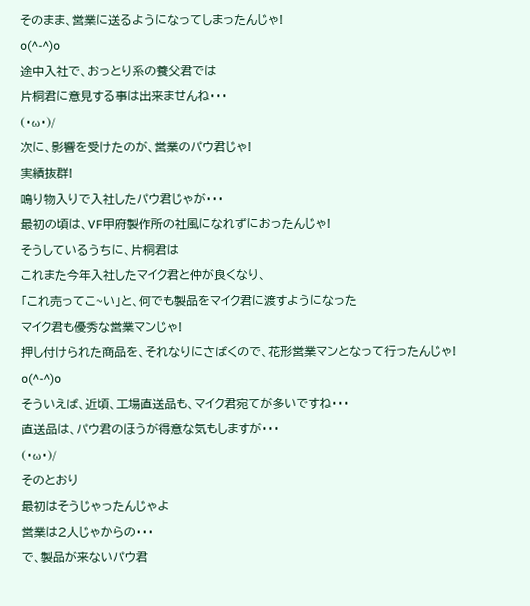そのまま、営業に送るようになってしまったんじゃ!
o(^-^)o
途中入社で、おっとり系の養父君では
片桐君に意見する事は出来ませんね・・・
(・ω・)/
次に、影響を受けたのが、営業のパウ君じゃ!
実績抜群!
鳴り物入りで入社したパウ君じゃが・・・
最初の頃は、VF甲府製作所の社風になれずにおったんじゃ!
そうしているうちに、片桐君は
これまた今年入社したマイク君と仲が良くなり、
「これ売ってこ~い」と、何でも製品をマイク君に渡すようになった
マイク君も優秀な営業マンじゃ!
押し付けられた商品を、それなりにさばくので、花形営業マンとなって行ったんじゃ!
o(^-^)o
そういえば、近頃、工場直送品も、マイク君宛てが多いですね・・・
直送品は、パウ君のほうが得意な気もしますが・・・
(・ω・)/
そのとおり
最初はそうじゃったんじゃよ
営業は2人じゃからの・・・
で、製品が来ないパウ君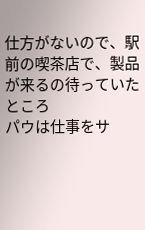仕方がないので、駅前の喫茶店で、製品が来るの待っていたところ
パウは仕事をサ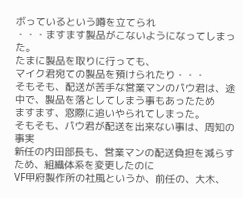ボっているという噂を立てられ
・・・ますます製品がこないようになってしまった。
たまに製品を取りに行っても、
マイク君宛ての製品を預けられたり・・・
そもそも、配送が苦手な営業マンのパウ君は、途中で、製品を落としてしまう事もあったため
ますます、窓際に追いやられてしまった。
そもそも、パウ君が配送を出来ない事は、周知の事実
新任の内田部長も、営業マンの配送負担を減らすため、組織体系を変更したのに
VF甲府製作所の社風というか、前任の、大木、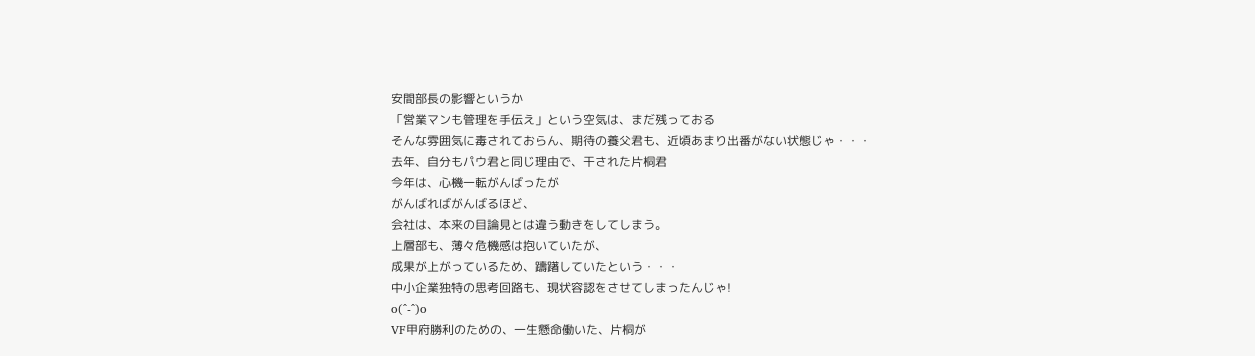安間部長の影響というか
「営業マンも管理を手伝え」という空気は、まだ残っておる
そんな雰囲気に毒されておらん、期待の養父君も、近頃あまり出番がない状態じゃ・・・
去年、自分もパウ君と同じ理由で、干された片桐君
今年は、心機一転がんばったが
がんばればがんばるほど、
会社は、本来の目論見とは違う動きをしてしまう。
上層部も、薄々危機感は抱いていたが、
成果が上がっているため、躊躇していたという・・・
中小企業独特の思考回路も、現状容認をさせてしまったんじゃ!
o(^-^)o
VF甲府勝利のための、一生懸命働いた、片桐が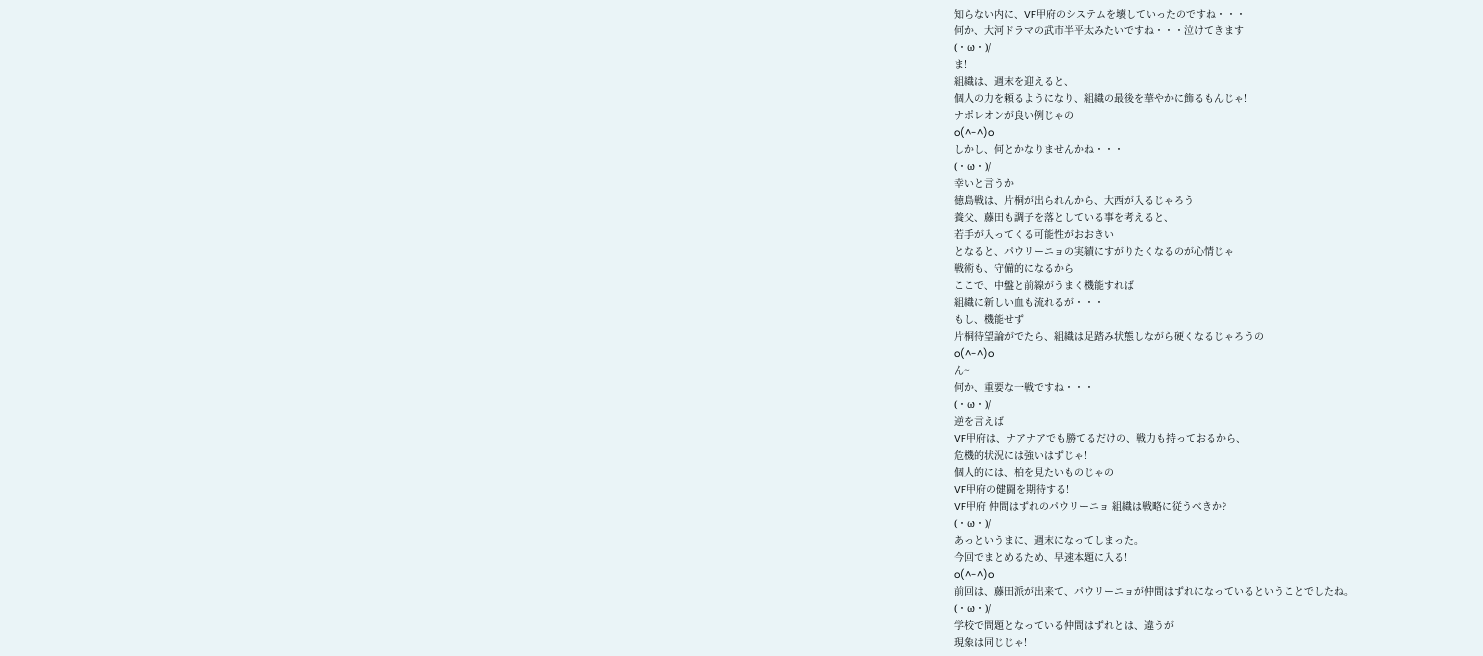知らない内に、VF甲府のシステムを壊していったのですね・・・
何か、大河ドラマの武市半平太みたいですね・・・泣けてきます
(・ω・)/
ま!
組織は、週末を迎えると、
個人の力を頼るようになり、組織の最後を華やかに飾るもんじゃ!
ナポレオンが良い例じゃの
o(^-^)o
しかし、何とかなりませんかね・・・
(・ω・)/
幸いと言うか
徳島戦は、片桐が出られんから、大西が入るじゃろう
養父、藤田も調子を落としている事を考えると、
若手が入ってくる可能性がおおきい
となると、パウリーニョの実績にすがりたくなるのが心情じゃ
戦術も、守備的になるから
ここで、中盤と前線がうまく機能すれば
組織に新しい血も流れるが・・・
もし、機能せず
片桐待望論がでたら、組織は足踏み状態しながら硬くなるじゃろうの
o(^-^)o
ん~
何か、重要な一戦ですね・・・
(・ω・)/
逆を言えば
VF甲府は、ナアナアでも勝てるだけの、戦力も持っておるから、
危機的状況には強いはずじゃ!
個人的には、柏を見たいものじゃの
VF甲府の健闘を期待する!
VF甲府 仲間はずれのパウリーニョ 組織は戦略に従うべきか?
(・ω・)/
あっというまに、週末になってしまった。
今回でまとめるため、早速本題に入る!
o(^-^)o
前回は、藤田派が出来て、パウリーニョが仲間はずれになっているということでしたね。
(・ω・)/
学校で問題となっている仲間はずれとは、違うが
現象は同じじゃ!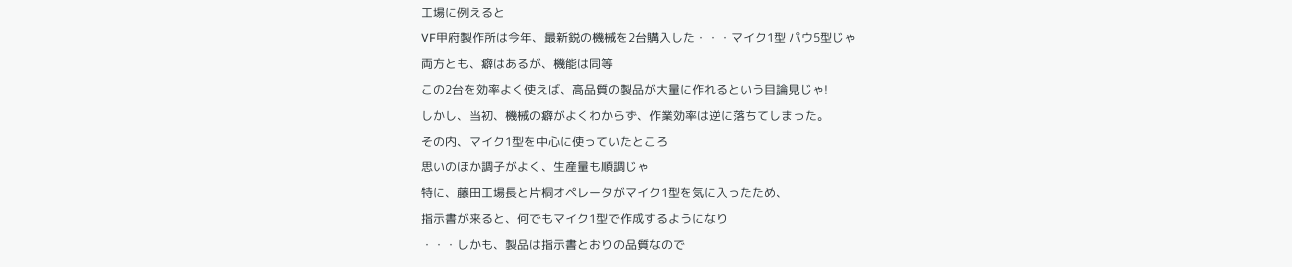工場に例えると
VF甲府製作所は今年、最新鋭の機械を2台購入した・・・マイク1型 パウ5型じゃ
両方とも、癖はあるが、機能は同等
この2台を効率よく使えば、高品質の製品が大量に作れるという目論見じゃ!
しかし、当初、機械の癖がよくわからず、作業効率は逆に落ちてしまった。
その内、マイク1型を中心に使っていたところ
思いのほか調子がよく、生産量も順調じゃ
特に、藤田工場長と片桐オペレータがマイク1型を気に入ったため、
指示書が来ると、何でもマイク1型で作成するようになり
・・・しかも、製品は指示書とおりの品質なので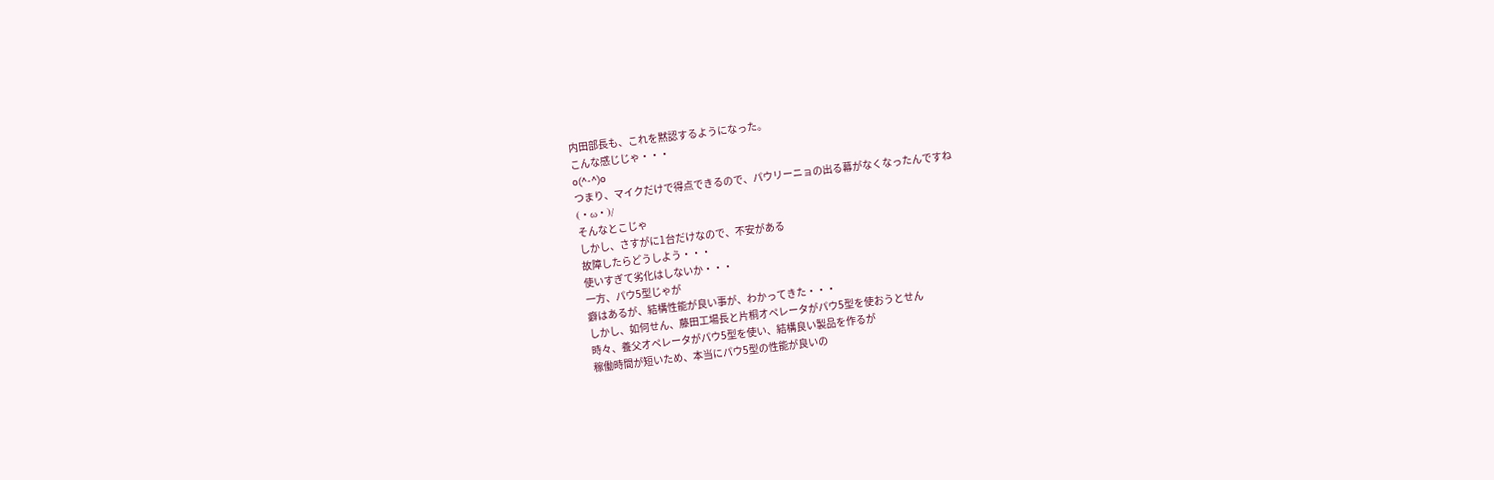内田部長も、これを黙認するようになった。
こんな感じじゃ・・・
o(^-^)o
つまり、マイクだけで得点できるので、パウリーニョの出る幕がなくなったんですね
(・ω・)/
そんなとこじゃ
しかし、さすがに1台だけなので、不安がある
故障したらどうしよう・・・
使いすぎて劣化はしないか・・・
一方、パウ5型じゃが
癖はあるが、結構性能が良い事が、わかってきた・・・
しかし、如何せん、藤田工場長と片桐オペレータがパウ5型を使おうとせん
時々、養父オペレータがパウ5型を使い、結構良い製品を作るが
稼働時間が短いため、本当にパウ5型の性能が良いの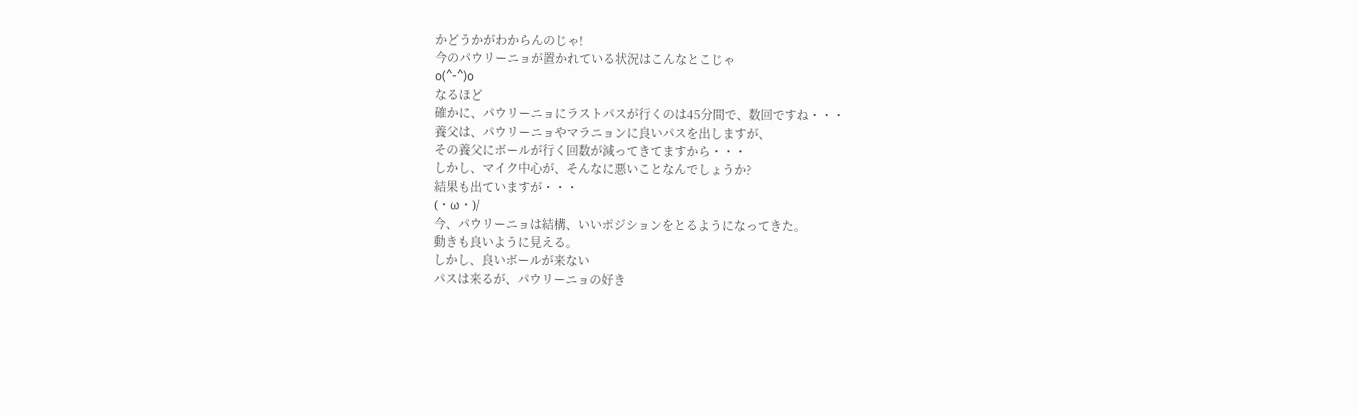かどうかがわからんのじゃ!
今のパウリーニョが置かれている状況はこんなとこじゃ
o(^-^)o
なるほど
確かに、パウリーニョにラストパスが行くのは45分間で、数回ですね・・・
養父は、パウリーニョやマラニョンに良いパスを出しますが、
その養父にボールが行く回数が減ってきてますから・・・
しかし、マイク中心が、そんなに悪いことなんでしょうか?
結果も出ていますが・・・
(・ω・)/
今、パウリーニョは結構、いいポジションをとるようになってきた。
動きも良いように見える。
しかし、良いボールが来ない
パスは来るが、パウリーニョの好き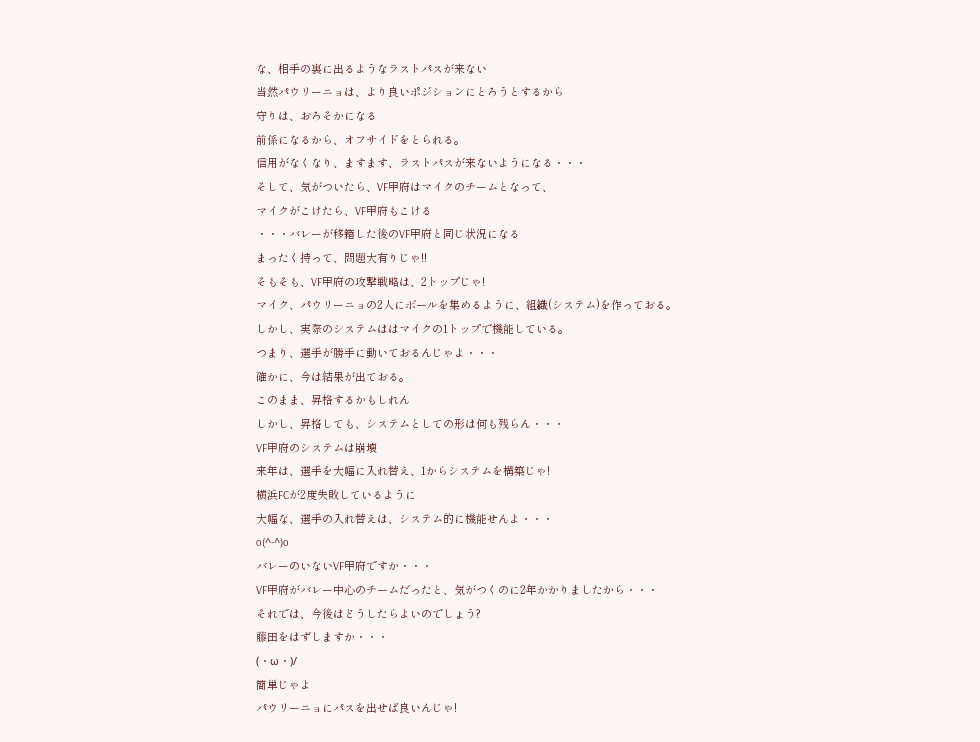な、相手の裏に出るようなラストパスが来ない
当然パウリーニョは、より良いポジションにとろうとするから
守りは、おろそかになる
前係になるから、オフサイドをとられる。
信用がなくなり、ますます、ラストパスが来ないようになる・・・
そして、気がついたら、VF甲府はマイクのチームとなって、
マイクがこけたら、VF甲府もこける
・・・バレーが移籍した後のVF甲府と同じ状況になる
まったく持って、問題大有りじゃ!!
そもそも、VF甲府の攻撃戦略は、2トップじゃ!
マイク、パウリーニョの2人にボールを集めるように、組織(システム)を作っておる。
しかし、実際のシステムははマイクの1トップで機能している。
つまり、選手が勝手に動いておるんじゃよ・・・
確かに、今は結果が出ておる。
このまま、昇格するかもしれん
しかし、昇格しても、システムとしての形は何も残らん・・・
VF甲府のシステムは崩壊
来年は、選手を大幅に入れ替え、1からシステムを構築じゃ!
横浜FCが2度失敗しているように
大幅な、選手の入れ替えは、システム的に機能せんよ・・・
o(^-^)o
バレーのいないVF甲府ですか・・・
VF甲府がバレー中心のチームだったと、気がつくのに2年かかりましたから・・・
それでは、今後はどうしたらよいのでしょう?
藤田をはずしますか・・・
(・ω・)/
簡単じゃよ
パウリーニョにパスを出せば良いんじゃ!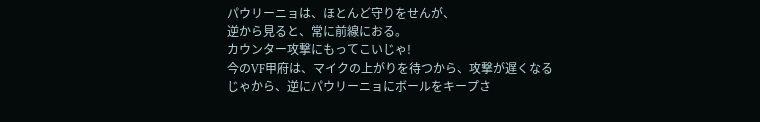パウリーニョは、ほとんど守りをせんが、
逆から見ると、常に前線におる。
カウンター攻撃にもってこいじゃ!
今のVF甲府は、マイクの上がりを待つから、攻撃が遅くなる
じゃから、逆にパウリーニョにボールをキープさ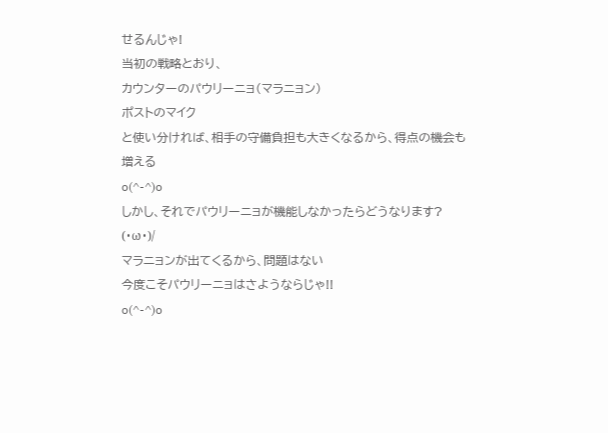せるんじゃ!
当初の戦略とおり、
カウンターのパウリーニョ(マラニョン)
ポストのマイク
と使い分ければ、相手の守備負担も大きくなるから、得点の機会も増える
o(^-^)o
しかし、それでパウリーニョが機能しなかったらどうなります?
(・ω・)/
マラニョンが出てくるから、問題はない
今度こそパウリーニョはさようならじゃ!!
o(^-^)o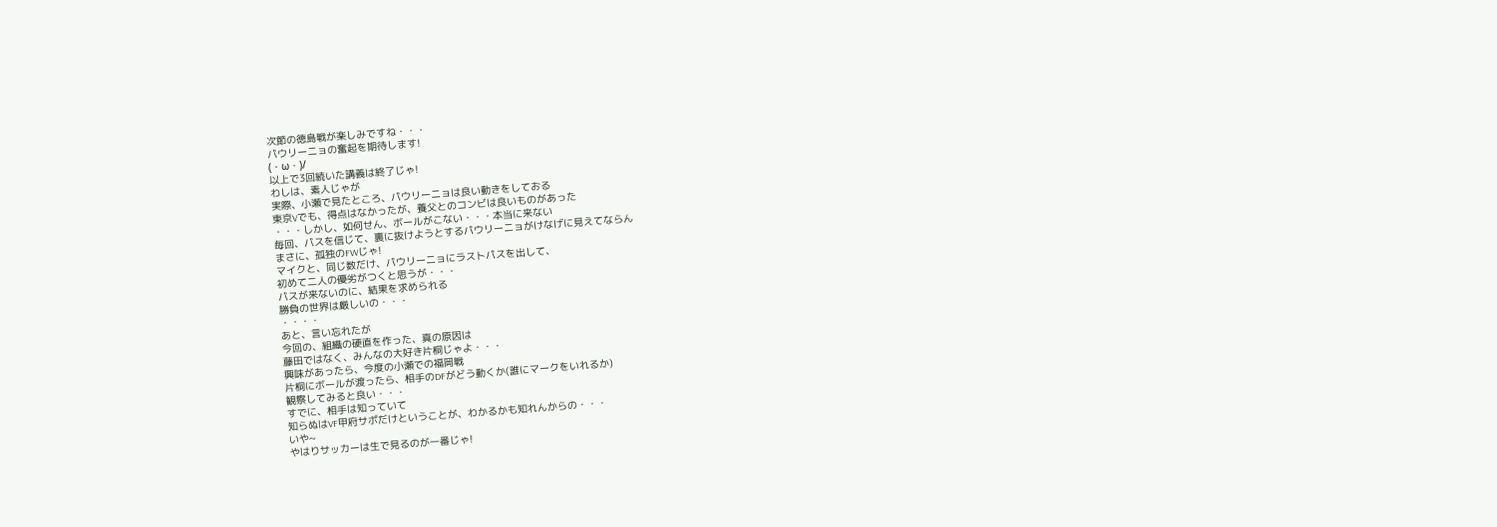次節の徳島戦が楽しみですね・・・
パウリーニョの奮起を期待します!
(・ω・)/
以上で3回続いた講義は終了じゃ!
わしは、素人じゃが
実際、小瀬で見たところ、パウリーニョは良い動きをしておる
東京Vでも、得点はなかったが、養父とのコンビは良いものがあった
・・・しかし、如何せん、ボールがこない・・・本当に来ない
毎回、パスを信じて、裏に抜けようとするパウリーニョがけなげに見えてならん
まさに、孤独のFWじゃ!
マイクと、同じ数だけ、パウリーニョにラストパスを出して、
初めて二人の優劣がつくと思うが・・・
パスが来ないのに、結果を求められる
勝負の世界は厳しいの・・・
・・・・
あと、言い忘れたが
今回の、組織の硬直を作った、真の原因は
藤田ではなく、みんなの大好き片桐じゃよ・・・
興味があったら、今度の小瀬での福岡戦
片桐にボールが渡ったら、相手のDFがどう動くか(誰にマークをいれるか)
観察してみると良い・・・
すでに、相手は知っていて
知らぬはVF甲府サポだけということが、わかるかも知れんからの・・・
いや~
やはりサッカーは生で見るのが一番じゃ!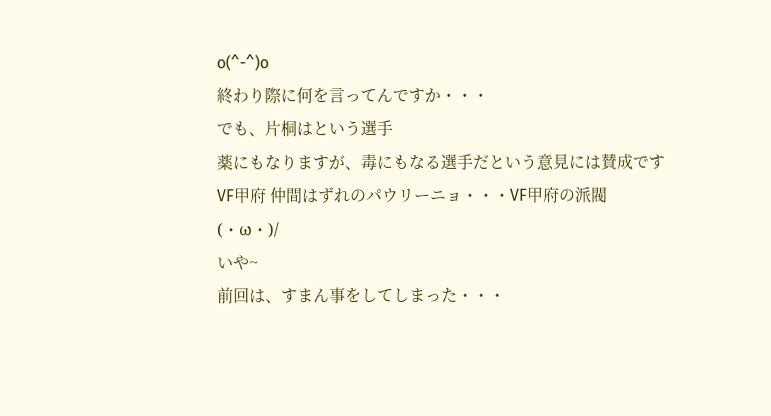o(^-^)o
終わり際に何を言ってんですか・・・
でも、片桐はという選手
薬にもなりますが、毒にもなる選手だという意見には賛成です
VF甲府 仲間はずれのパウリーニョ・・・VF甲府の派閥
(・ω・)/
いや~
前回は、すまん事をしてしまった・・・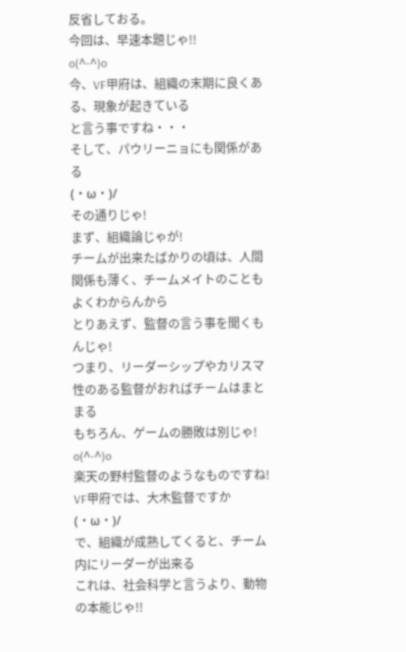反省しておる。
今回は、早速本題じゃ!!
o(^-^)o
今、VF甲府は、組織の末期に良くある、現象が起きている
と言う事ですね・・・
そして、パウリーニョにも関係がある
(・ω・)/
その通りじゃ!
まず、組織論じゃが!
チームが出来たばかりの頃は、人間関係も薄く、チームメイトのこともよくわからんから
とりあえず、監督の言う事を聞くもんじゃ!
つまり、リーダーシップやカリスマ性のある監督がおればチームはまとまる
もちろん、ゲームの勝敗は別じゃ!
o(^-^)o
楽天の野村監督のようなものですね!
VF甲府では、大木監督ですか
(・ω・)/
で、組織が成熟してくると、チーム内にリーダーが出来る
これは、社会科学と言うより、動物の本能じゃ!!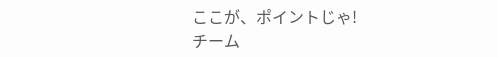ここが、ポイントじゃ!
チーム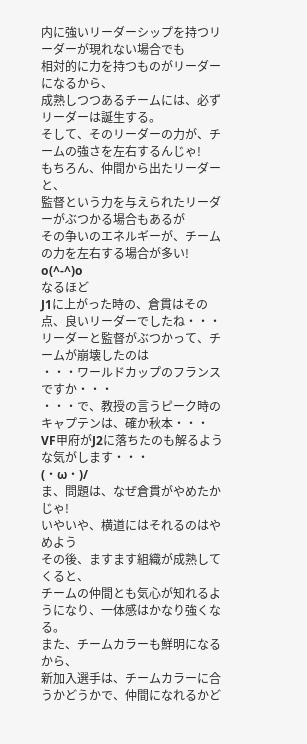内に強いリーダーシップを持つリーダーが現れない場合でも
相対的に力を持つものがリーダーになるから、
成熟しつつあるチームには、必ずリーダーは誕生する。
そして、そのリーダーの力が、チームの強さを左右するんじゃ!
もちろん、仲間から出たリーダーと、
監督という力を与えられたリーダーがぶつかる場合もあるが
その争いのエネルギーが、チームの力を左右する場合が多い!
o(^-^)o
なるほど
J1に上がった時の、倉貫はその点、良いリーダーでしたね・・・
リーダーと監督がぶつかって、チームが崩壊したのは
・・・ワールドカップのフランスですか・・・
・・・で、教授の言うピーク時のキャプテンは、確か秋本・・・
VF甲府がJ2に落ちたのも解るような気がします・・・
(・ω・)/
ま、問題は、なぜ倉貫がやめたかじゃ!
いやいや、横道にはそれるのはやめよう
その後、ますます組織が成熟してくると、
チームの仲間とも気心が知れるようになり、一体感はかなり強くなる。
また、チームカラーも鮮明になるから、
新加入選手は、チームカラーに合うかどうかで、仲間になれるかど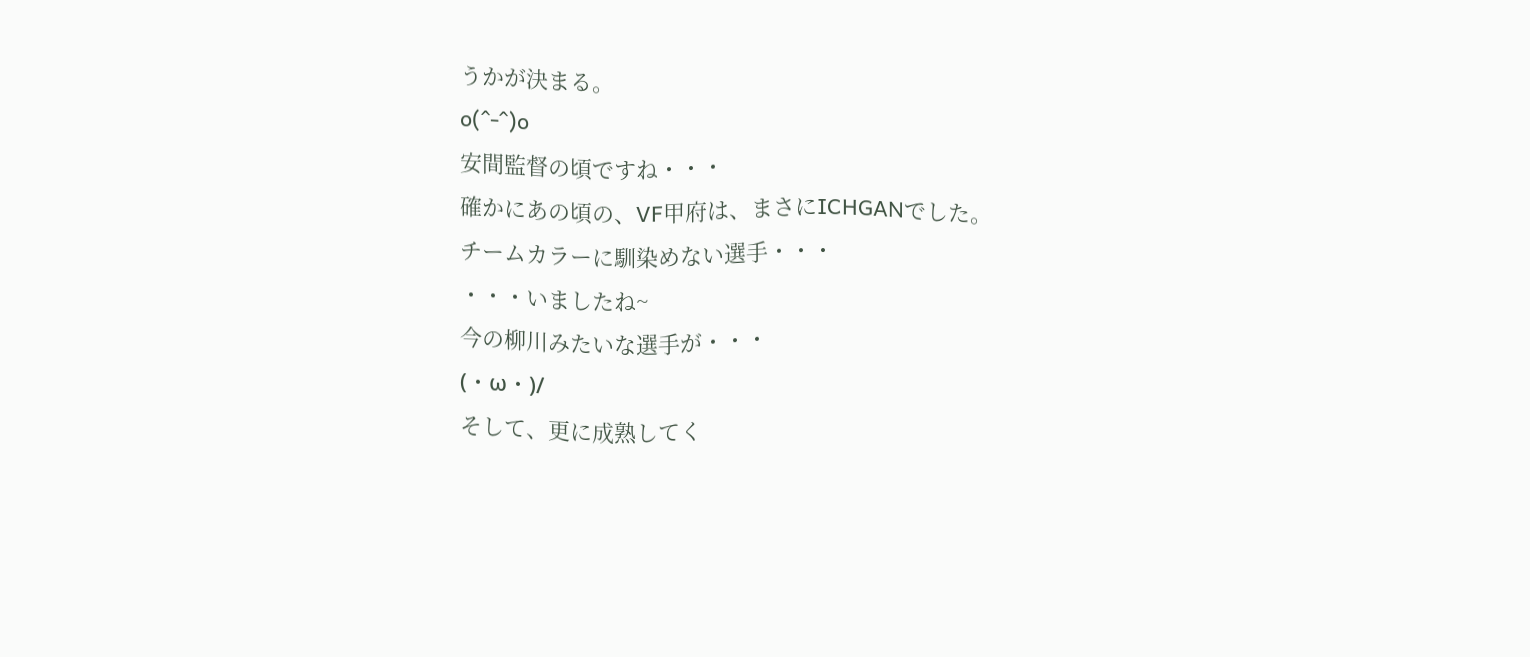うかが決まる。
o(^-^)o
安間監督の頃ですね・・・
確かにあの頃の、VF甲府は、まさにICHGANでした。
チームカラーに馴染めない選手・・・
・・・いましたね~
今の柳川みたいな選手が・・・
(・ω・)/
そして、更に成熟してく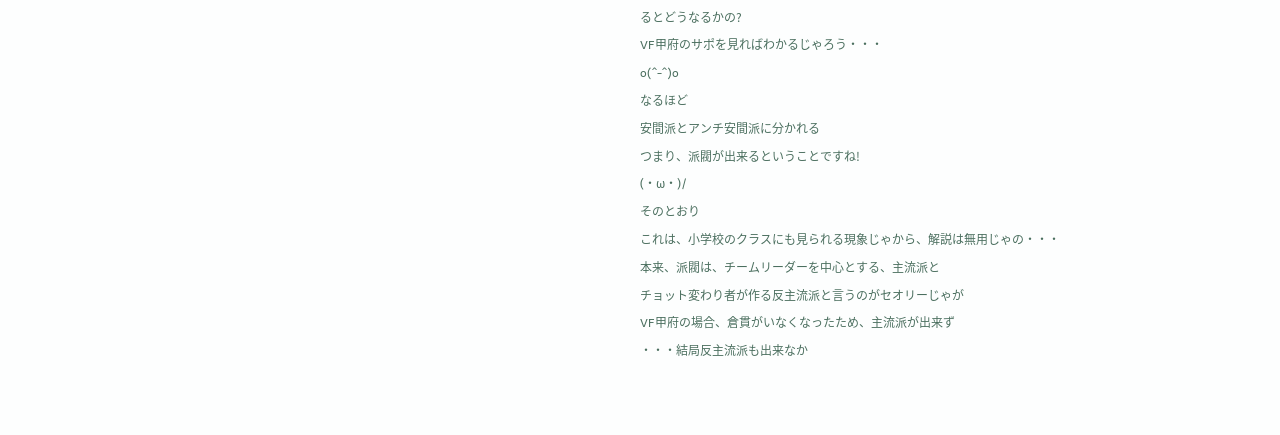るとどうなるかの?
VF甲府のサポを見ればわかるじゃろう・・・
o(^-^)o
なるほど
安間派とアンチ安間派に分かれる
つまり、派閥が出来るということですね!
(・ω・)/
そのとおり
これは、小学校のクラスにも見られる現象じゃから、解説は無用じゃの・・・
本来、派閥は、チームリーダーを中心とする、主流派と
チョット変わり者が作る反主流派と言うのがセオリーじゃが
VF甲府の場合、倉貫がいなくなったため、主流派が出来ず
・・・結局反主流派も出来なか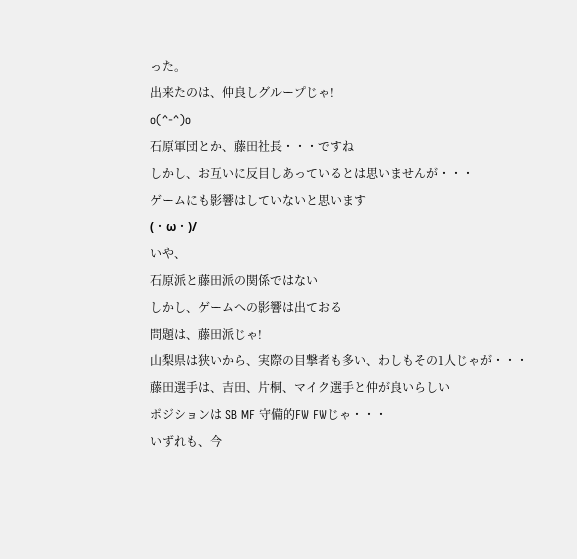った。
出来たのは、仲良しグループじゃ!
o(^-^)o
石原軍団とか、藤田社長・・・ですね
しかし、お互いに反目しあっているとは思いませんが・・・
ゲームにも影響はしていないと思います
(・ω・)/
いや、
石原派と藤田派の関係ではない
しかし、ゲームへの影響は出ておる
問題は、藤田派じゃ!
山梨県は狭いから、実際の目撃者も多い、わしもその1人じゃが・・・
藤田選手は、吉田、片桐、マイク選手と仲が良いらしい
ポジションは SB MF 守備的FW FWじゃ・・・
いずれも、今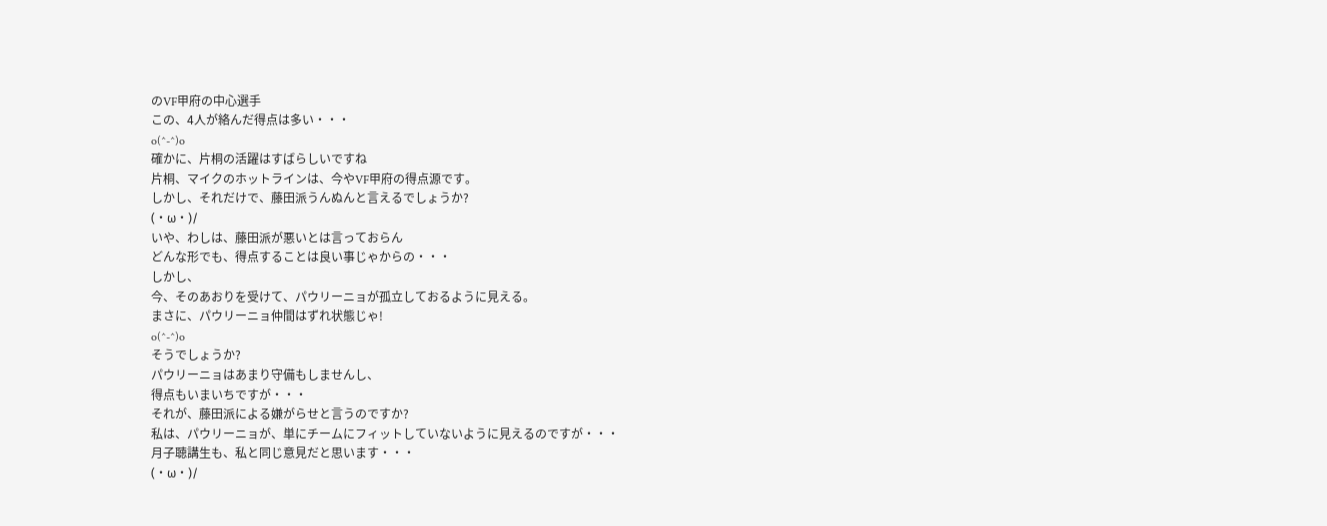のVF甲府の中心選手
この、4人が絡んだ得点は多い・・・
o(^-^)o
確かに、片桐の活躍はすばらしいですね
片桐、マイクのホットラインは、今やVF甲府の得点源です。
しかし、それだけで、藤田派うんぬんと言えるでしょうか?
(・ω・)/
いや、わしは、藤田派が悪いとは言っておらん
どんな形でも、得点することは良い事じゃからの・・・
しかし、
今、そのあおりを受けて、パウリーニョが孤立しておるように見える。
まさに、パウリーニョ仲間はずれ状態じゃ!
o(^-^)o
そうでしょうか?
パウリーニョはあまり守備もしませんし、
得点もいまいちですが・・・
それが、藤田派による嫌がらせと言うのですか?
私は、パウリーニョが、単にチームにフィットしていないように見えるのですが・・・
月子聴講生も、私と同じ意見だと思います・・・
(・ω・)/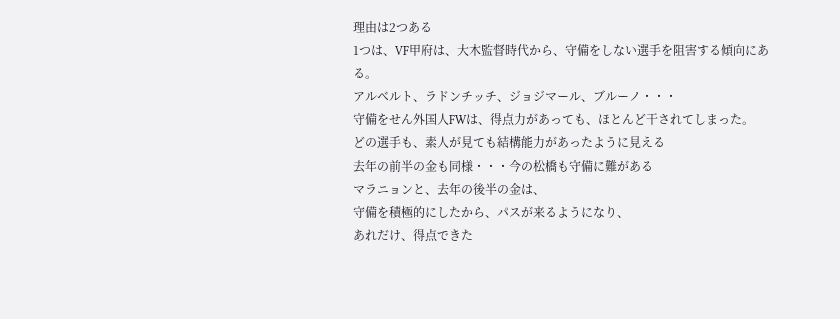理由は2つある
1つは、VF甲府は、大木監督時代から、守備をしない選手を阻害する傾向にある。
アルベルト、ラドンチッチ、ジョジマール、ブルーノ・・・
守備をせん外国人FWは、得点力があっても、ほとんど干されてしまった。
どの選手も、素人が見ても結構能力があったように見える
去年の前半の金も同様・・・今の松橋も守備に難がある
マラニョンと、去年の後半の金は、
守備を積極的にしたから、パスが来るようになり、
あれだけ、得点できた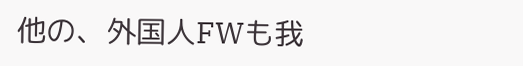他の、外国人FWも我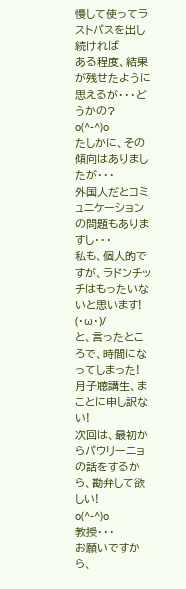慢して使ってラストパスを出し続ければ
ある程度、結果が残せたように思えるが・・・どうかの?
o(^-^)o
たしかに、その傾向はありましたが・・・
外国人だとコミュニケーションの問題もありますし・・・
私も、個人的ですが、ラドンチッチはもったいないと思います!
(・ω・)/
と、言ったところで、時間になってしまった!
月子聴講生、まことに申し訳ない!
次回は、最初からパウリーニョの話をするから、勘弁して欲しい!
o(^-^)o
教授・・・
お願いですから、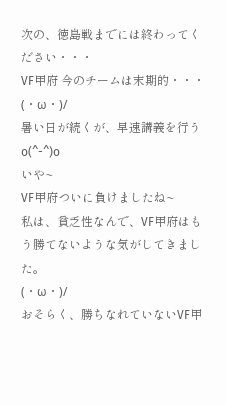次の、徳島戦までには終わってください・・・
VF甲府 今のチームは末期的・・・
(・ω・)/
暑い日が続くが、早速講義を行う
o(^-^)o
いや~
VF甲府ついに負けましたね~
私は、貧乏性なんで、VF甲府はもう勝てないような気がしてきました。
(・ω・)/
おそらく、勝ちなれていないVF甲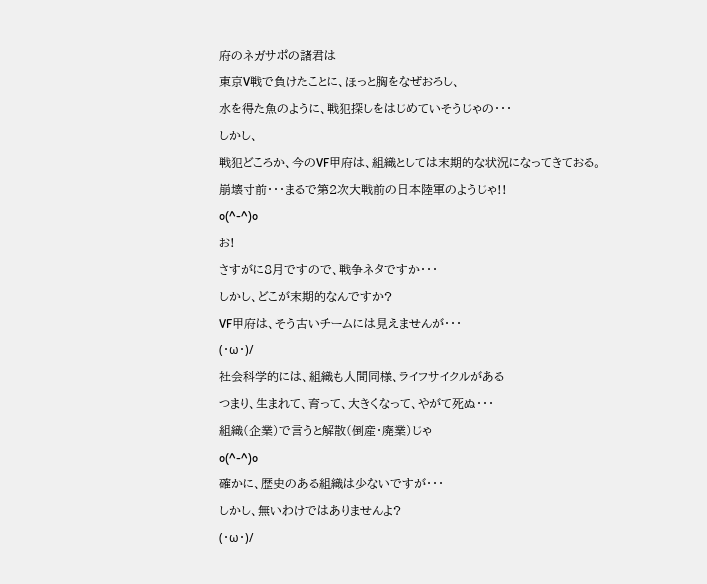府のネガサポの諸君は
東京V戦で負けたことに、ほっと胸をなぜおろし、
水を得た魚のように、戦犯探しをはじめていそうじゃの・・・
しかし、
戦犯どころか、今のVF甲府は、組織としては末期的な状況になってきておる。
崩壊寸前・・・まるで第2次大戦前の日本陸軍のようじゃ!!
o(^-^)o
お!
さすがに8月ですので、戦争ネタですか・・・
しかし、どこが末期的なんですか?
VF甲府は、そう古いチームには見えませんが・・・
(・ω・)/
社会科学的には、組織も人間同様、ライフサイクルがある
つまり、生まれて、育って、大きくなって、やがて死ぬ・・・
組織(企業)で言うと解散(倒産・廃業)じゃ
o(^-^)o
確かに、歴史のある組織は少ないですが・・・
しかし、無いわけではありませんよ?
(・ω・)/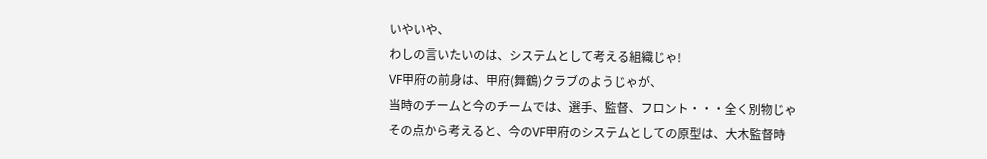いやいや、
わしの言いたいのは、システムとして考える組織じゃ!
VF甲府の前身は、甲府(舞鶴)クラブのようじゃが、
当時のチームと今のチームでは、選手、監督、フロント・・・全く別物じゃ
その点から考えると、今のVF甲府のシステムとしての原型は、大木監督時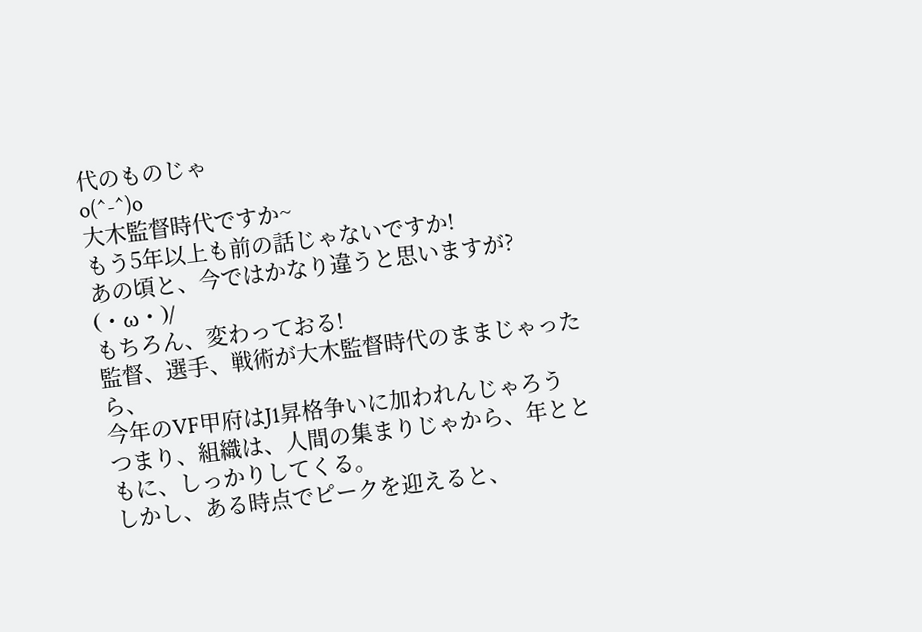代のものじゃ
o(^-^)o
大木監督時代ですか~
もう5年以上も前の話じゃないですか!
あの頃と、今ではかなり違うと思いますが?
(・ω・)/
もちろん、変わっておる!
監督、選手、戦術が大木監督時代のままじゃったら、
今年のVF甲府はJ1昇格争いに加われんじゃろう
つまり、組織は、人間の集まりじゃから、年とともに、しっかりしてくる。
しかし、ある時点でピークを迎えると、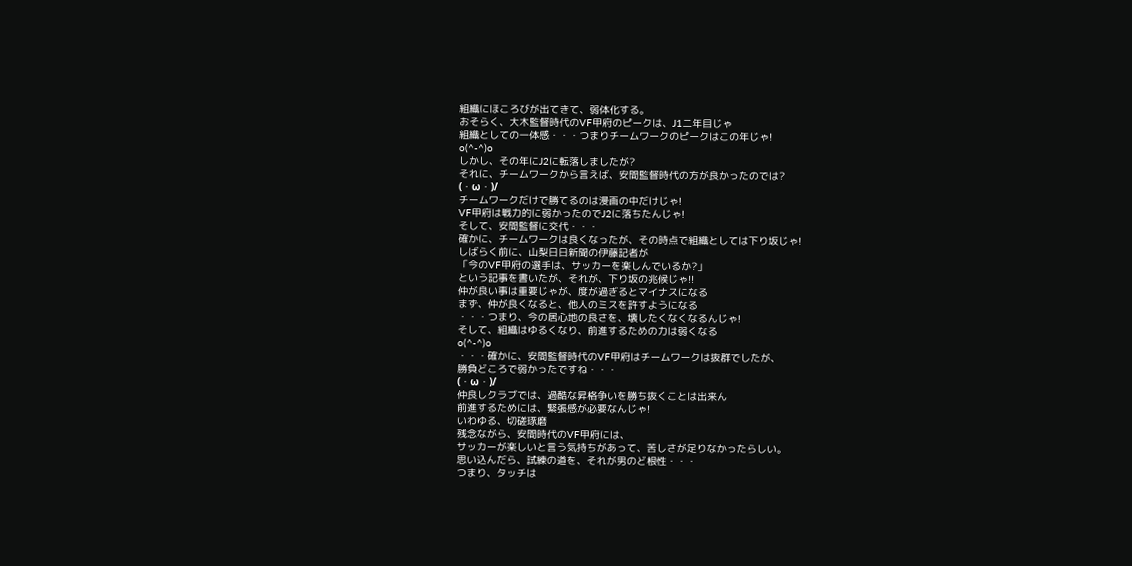組織にほころびが出てきて、弱体化する。
おそらく、大木監督時代のVF甲府のピークは、J1二年目じゃ
組織としての一体感・・・つまりチームワークのピークはこの年じゃ!
o(^-^)o
しかし、その年にJ2に転落しましたが?
それに、チームワークから言えば、安間監督時代の方が良かったのでは?
(・ω・)/
チームワークだけで勝てるのは漫画の中だけじゃ!
VF甲府は戦力的に弱かったのでJ2に落ちたんじゃ!
そして、安間監督に交代・・・
確かに、チームワークは良くなったが、その時点で組織としては下り坂じゃ!
しばらく前に、山梨日日新聞の伊藤記者が
「今のVF甲府の選手は、サッカーを楽しんでいるか?」
という記事を書いたが、それが、下り坂の兆候じゃ!!
仲が良い事は重要じゃが、度が過ぎるとマイナスになる
まず、仲が良くなると、他人のミスを許すようになる
・・・つまり、今の居心地の良さを、壊したくなくなるんじゃ!
そして、組織はゆるくなり、前進するための力は弱くなる
o(^-^)o
・・・確かに、安間監督時代のVF甲府はチームワークは抜群でしたが、
勝負どころで弱かったですね・・・
(・ω・)/
仲良しクラブでは、過酷な昇格争いを勝ち抜くことは出来ん
前進するためには、緊張感が必要なんじゃ!
いわゆる、切磋琢磨
残念ながら、安間時代のVF甲府には、
サッカーが楽しいと言う気持ちがあって、苦しさが足りなかったらしい。
思い込んだら、試練の道を、それが男のど根性・・・
つまり、タッチは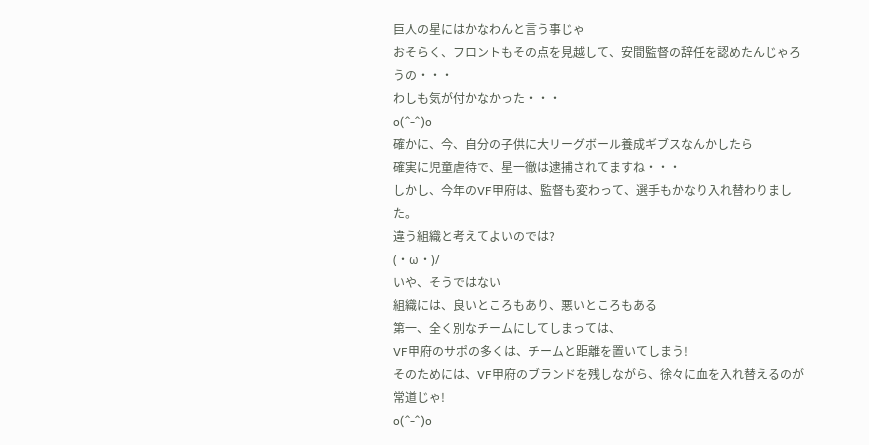巨人の星にはかなわんと言う事じゃ
おそらく、フロントもその点を見越して、安間監督の辞任を認めたんじゃろうの・・・
わしも気が付かなかった・・・
o(^-^)o
確かに、今、自分の子供に大リーグボール養成ギブスなんかしたら
確実に児童虐待で、星一徹は逮捕されてますね・・・
しかし、今年のVF甲府は、監督も変わって、選手もかなり入れ替わりました。
違う組織と考えてよいのでは?
(・ω・)/
いや、そうではない
組織には、良いところもあり、悪いところもある
第一、全く別なチームにしてしまっては、
VF甲府のサポの多くは、チームと距離を置いてしまう!
そのためには、VF甲府のブランドを残しながら、徐々に血を入れ替えるのが常道じゃ!
o(^-^)o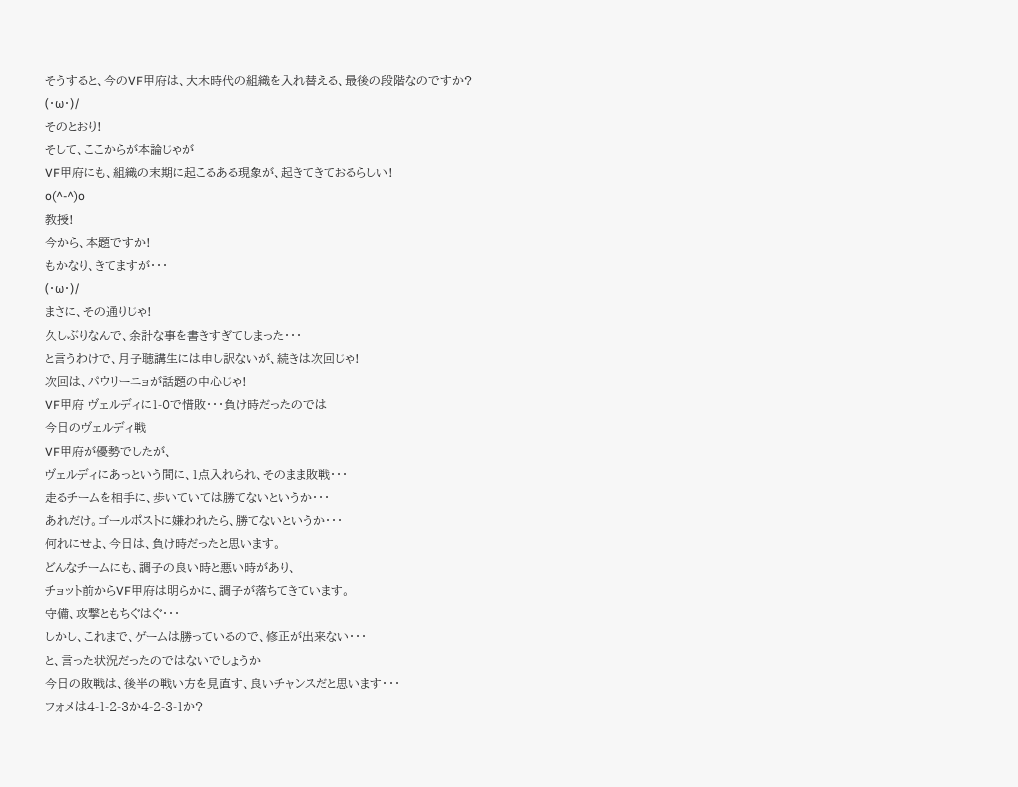そうすると、今のVF甲府は、大木時代の組織を入れ替える、最後の段階なのですか?
(・ω・)/
そのとおり!
そして、ここからが本論じゃが
VF甲府にも、組織の末期に起こるある現象が、起きてきておるらしい!
o(^-^)o
教授!
今から、本題ですか!
もかなり、きてますが・・・
(・ω・)/
まさに、その通りじゃ!
久しぶりなんで、余計な事を書きすぎてしまった・・・
と言うわけで、月子聴講生には申し訳ないが、続きは次回じゃ!
次回は、パウリーニョが話題の中心じゃ!
VF甲府 ヴェルディに1-0で惜敗・・・負け時だったのでは
今日のヴェルディ戦
VF甲府が優勢でしたが、
ヴェルディにあっという間に、1点入れられ、そのまま敗戦・・・
走るチームを相手に、歩いていては勝てないというか・・・
あれだけ。ゴールポストに嫌われたら、勝てないというか・・・
何れにせよ、今日は、負け時だったと思います。
どんなチームにも、調子の良い時と悪い時があり、
チョット前からVF甲府は明らかに、調子が落ちてきています。
守備、攻撃ともちぐはぐ・・・
しかし、これまで、ゲームは勝っているので、修正が出来ない・・・
と、言った状況だったのではないでしょうか
今日の敗戦は、後半の戦い方を見直す、良いチャンスだと思います・・・
フォメは4-1-2-3か4-2-3-1か?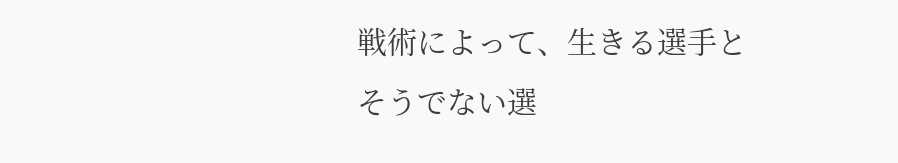戦術によって、生きる選手とそうでない選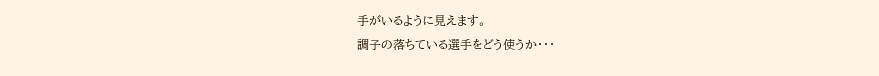手がいるように見えます。
調子の落ちている選手をどう使うか・・・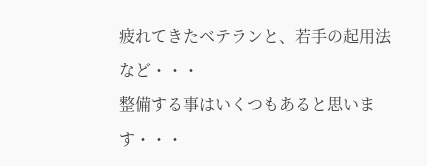疲れてきたベテランと、若手の起用法など・・・
整備する事はいくつもあると思います・・・